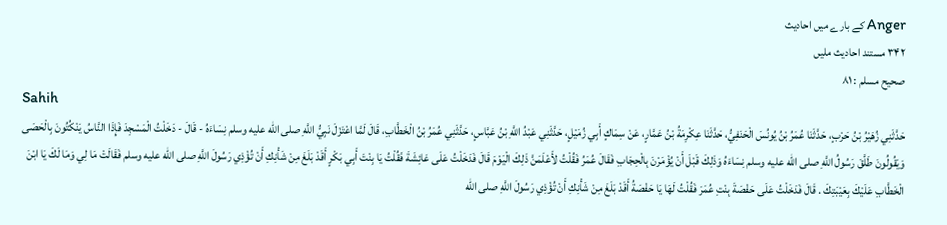Anger کے بارے میں احادیث
۳۴۲ مستند احادیث ملیں
صحیح مسلم : ۸۱
Sahih
حَدَّثَنِي زُهَيْرُ بْنُ حَرْبٍ، حَدَّثَنَا عُمَرُ بْنُ يُونُسَ الْحَنَفِيُّ، حَدَّثَنَا عِكْرِمَةُ بْنُ عَمَّارٍ، عَنْ سِمَاكٍ أَبِي زُمَيْلٍ، حَدَّثَنِي عَبْدُ اللَّهِ بْنُ عَبَّاسٍ، حَدَّثَنِي عُمَرُ بْنُ الْخَطَّابِ، قَالَ لَمَّا اعْتَزَلَ نَبِيُّ اللَّهِ صلى الله عليه وسلم نِسَاءَهُ - قَالَ - دَخَلْتُ الْمَسْجِدَ فَإِذَا النَّاسُ يَنْكُتُونَ بِالْحَصَى وَيَقُولُونَ طَلَّقَ رَسُولُ اللَّهِ صلى الله عليه وسلم نِسَاءَهُ وَذَلِكَ قَبْلَ أَنْ يُؤْمَرْنَ بِالْحِجَابِ فَقَالَ عُمَرُ فَقُلْتُ لأَعْلَمَنَّ ذَلِكَ الْيَوْمَ قَالَ فَدَخَلْتُ عَلَى عَائِشَةَ فَقُلْتُ يَا بِنْتَ أَبِي بَكْرٍ أَقَدْ بَلَغَ مِنْ شَأْنِكِ أَنْ تُؤْذِي رَسُولَ اللَّهِ صلى الله عليه وسلم فَقَالَتْ مَا لِي وَمَا لَكَ يَا ابْنَ الْخَطَّابِ عَلَيْكَ بِعَيْبَتِكَ . قَالَ فَدَخَلْتُ عَلَى حَفْصَةَ بِنْتِ عُمَرَ فَقُلْتُ لَهَا يَا حَفْصَةُ أَقَدْ بَلَغَ مِنْ شَأْنِكِ أَنْ تُؤْذِي رَسُولَ اللَّهِ صلى الله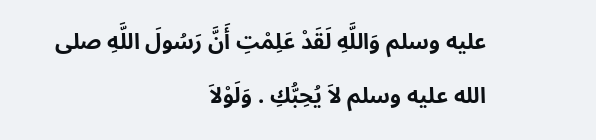عليه وسلم وَاللَّهِ لَقَدْ عَلِمْتِ أَنَّ رَسُولَ اللَّهِ صلى الله عليه وسلم لاَ يُحِبُّكِ . وَلَوْلاَ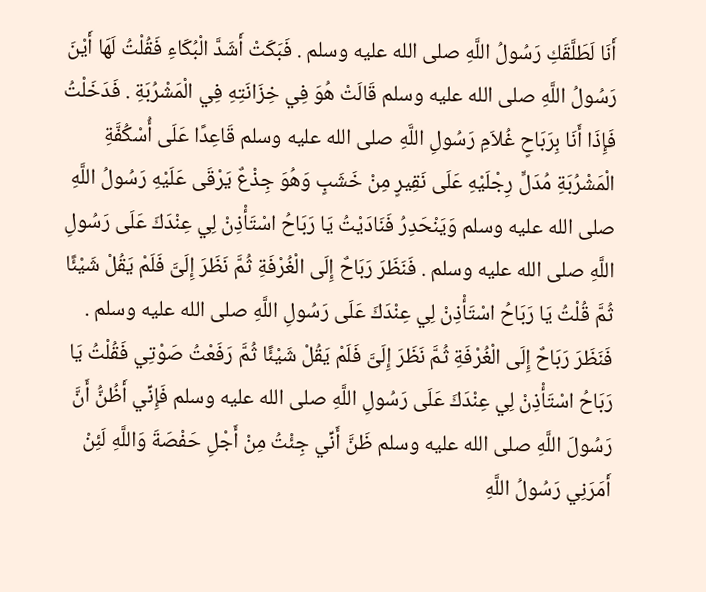أَنَا لَطَلَّقَكِ رَسُولُ اللَّهِ صلى الله عليه وسلم . فَبَكَتْ أَشَدَّ الْبُكَاءِ فَقُلْتُ لَهَا أَيْنَ رَسُولُ اللَّهِ صلى الله عليه وسلم قَالَتْ هُوَ فِي خِزَانَتِهِ فِي الْمَشْرُبَةِ . فَدَخَلْتُ فَإِذَا أَنَا بِرَبَاحٍ غُلاَمِ رَسُولِ اللَّهِ صلى الله عليه وسلم قَاعِدًا عَلَى أُسْكُفَّةِ الْمَشْرُبَةِ مُدَلٍّ رِجْلَيْهِ عَلَى نَقِيرٍ مِنْ خَشَبٍ وَهُوَ جِذْعٌ يَرْقَى عَلَيْهِ رَسُولُ اللَّهِ صلى الله عليه وسلم وَيَنْحَدِرُ فَنَادَيْتُ يَا رَبَاحُ اسْتَأْذِنْ لِي عِنْدَكَ عَلَى رَسُولِ اللَّهِ صلى الله عليه وسلم . فَنَظَرَ رَبَاحٌ إِلَى الْغُرْفَةِ ثُمَّ نَظَرَ إِلَىَّ فَلَمْ يَقُلْ شَيْئًا ثُمَّ قُلْتُ يَا رَبَاحُ اسْتَأْذِنْ لِي عِنْدَكَ عَلَى رَسُولِ اللَّهِ صلى الله عليه وسلم . فَنَظَرَ رَبَاحٌ إِلَى الْغُرْفَةِ ثُمَّ نَظَرَ إِلَىَّ فَلَمْ يَقُلْ شَيْئًا ثُمَّ رَفَعْتُ صَوْتِي فَقُلْتُ يَا رَبَاحُ اسْتَأْذِنْ لِي عِنْدَكَ عَلَى رَسُولِ اللَّهِ صلى الله عليه وسلم فَإِنِّي أَظُنُّ أَنَّ رَسُولَ اللَّهِ صلى الله عليه وسلم ظَنَّ أَنِّي جِئْتُ مِنْ أَجْلِ حَفْصَةَ وَاللَّهِ لَئِنْ أَمَرَنِي رَسُولُ اللَّهِ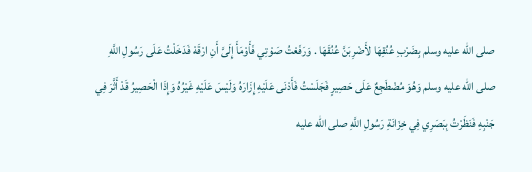صلى الله عليه وسلم بِضَرْبِ عُنُقِهَا لأَضْرِبَنَّ عُنُقَهَا . وَرَفَعْتُ صَوْتِي فَأَوْمَأَ إِلَىَّ أَنِ ارْقَهْ فَدَخَلْتُ عَلَى رَسُولِ اللَّهِ صلى الله عليه وسلم وَهُوَ مُضْطَجِعٌ عَلَى حَصِيرٍ فَجَلَسْتُ فَأَدْنَى عَلَيْهِ إِزَارَهُ وَلَيْسَ عَلَيْهِ غَيْرُهُ وَإِذَا الْحَصِيرُ قَدْ أَثَّرَ فِي جَنْبِهِ فَنَظَرْتُ بِبَصَرِي فِي خِزَانَةِ رَسُولِ اللَّهِ صلى الله عليه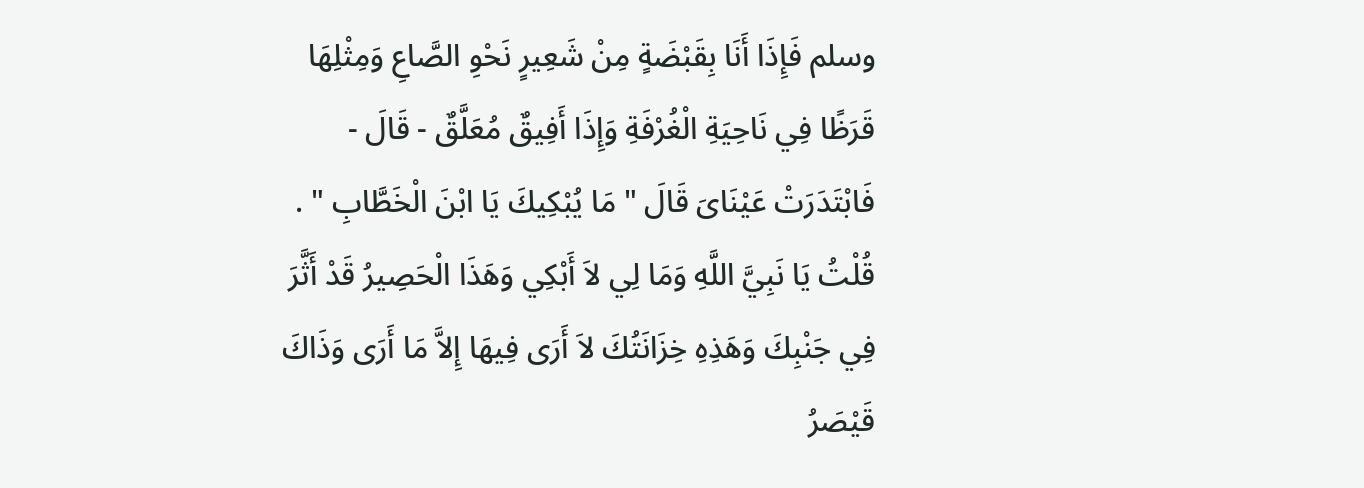وسلم فَإِذَا أَنَا بِقَبْضَةٍ مِنْ شَعِيرٍ نَحْوِ الصَّاعِ وَمِثْلِهَا قَرَظًا فِي نَاحِيَةِ الْغُرْفَةِ وَإِذَا أَفِيقٌ مُعَلَّقٌ - قَالَ - فَابْتَدَرَتْ عَيْنَاىَ قَالَ " مَا يُبْكِيكَ يَا ابْنَ الْخَطَّابِ " . قُلْتُ يَا نَبِيَّ اللَّهِ وَمَا لِي لاَ أَبْكِي وَهَذَا الْحَصِيرُ قَدْ أَثَّرَ فِي جَنْبِكَ وَهَذِهِ خِزَانَتُكَ لاَ أَرَى فِيهَا إِلاَّ مَا أَرَى وَذَاكَ قَيْصَرُ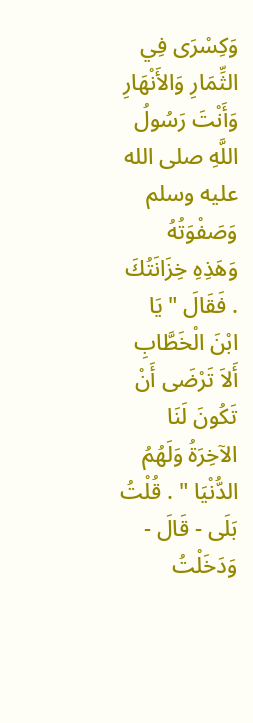وَكِسْرَى فِي الثِّمَارِ وَالأَنْهَارِ وَأَنْتَ رَسُولُ اللَّهِ صلى الله عليه وسلم وَصَفْوَتُهُ وَهَذِهِ خِزَانَتُكَ . فَقَالَ " يَا ابْنَ الْخَطَّابِ أَلاَ تَرْضَى أَنْ تَكُونَ لَنَا الآخِرَةُ وَلَهُمُ الدُّنْيَا " . قُلْتُ بَلَى - قَالَ - وَدَخَلْتُ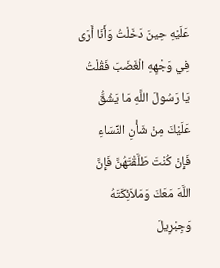عَلَيْهِ حِينَ دَخَلْتُ وَأَنَا أَرَى فِي وَجْهِهِ الْغَضَبَ فَقُلْتُ يَا رَسُولَ اللَّهِ مَا يَشُقُّ عَلَيْكَ مِنْ شَأْنِ النِّسَاءِ فَإِنْ كُنْتَ طَلَّقْتَهُنَّ فَإِنَّ اللَّهَ مَعَكَ وَمَلاَئِكَتَهُ وَجِبْرِيلَ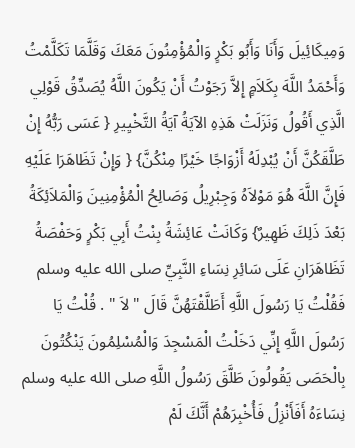وَمِيكَائِيلَ وَأَنَا وَأَبُو بَكْرٍ وَالْمُؤْمِنُونَ مَعَكَ وَقَلَّمَا تَكَلَّمْتُ وَأَحْمَدُ اللَّهَ بِكَلاَمٍ إِلاَّ رَجَوْتُ أَنْ يَكُونَ اللَّهُ يُصَدِّقُ قَوْلِي الَّذِي أَقُولُ وَنَزَلَتْ هَذِهِ الآيَةُ آيَةُ التَّخْيِيرِ { عَسَى رَبُّهُ إِنْ طَلَّقَكُنَّ أَنْ يُبْدِلَهُ أَزْوَاجًا خَيْرًا مِنْكُنَّ} { وَإِنْ تَظَاهَرَا عَلَيْهِ فَإِنَّ اللَّهَ هُوَ مَوْلاَهُ وَجِبْرِيلُ وَصَالِحُ الْمُؤْمِنِينَ وَالْمَلاَئِكَةُ بَعْدَ ذَلِكَ ظَهِيرٌ} وَكَانَتْ عَائِشَةُ بِنْتُ أَبِي بَكْرٍ وَحَفْصَةُ تَظَاهَرَانِ عَلَى سَائِرِ نِسَاءِ النَّبِيِّ صلى الله عليه وسلم فَقُلْتُ يَا رَسُولَ اللَّهِ أَطَلَّقْتَهُنَّ قَالَ " لاَ " . قُلْتُ يَا رَسُولَ اللَّهِ إِنِّي دَخَلْتُ الْمَسْجِدَ وَالْمُسْلِمُونَ يَنْكُتُونَ بِالْحَصَى يَقُولُونَ طَلَّقَ رَسُولُ اللَّهِ صلى الله عليه وسلم نِسَاءَهُ أَفَأَنْزِلُ فَأُخْبِرَهُمْ أَنَّكَ لَمْ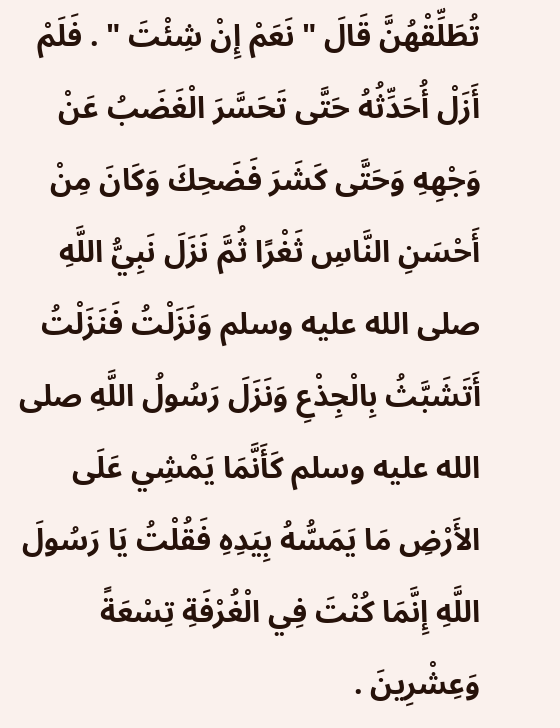تُطَلِّقْهُنَّ قَالَ " نَعَمْ إِنْ شِئْتَ " . فَلَمْ أَزَلْ أُحَدِّثُهُ حَتَّى تَحَسَّرَ الْغَضَبُ عَنْ وَجْهِهِ وَحَتَّى كَشَرَ فَضَحِكَ وَكَانَ مِنْ أَحْسَنِ النَّاسِ ثَغْرًا ثُمَّ نَزَلَ نَبِيُّ اللَّهِ صلى الله عليه وسلم وَنَزَلْتُ فَنَزَلْتُ أَتَشَبَّثُ بِالْجِذْعِ وَنَزَلَ رَسُولُ اللَّهِ صلى الله عليه وسلم كَأَنَّمَا يَمْشِي عَلَى الأَرْضِ مَا يَمَسُّهُ بِيَدِهِ فَقُلْتُ يَا رَسُولَ اللَّهِ إِنَّمَا كُنْتَ فِي الْغُرْفَةِ تِسْعَةً وَعِشْرِينَ .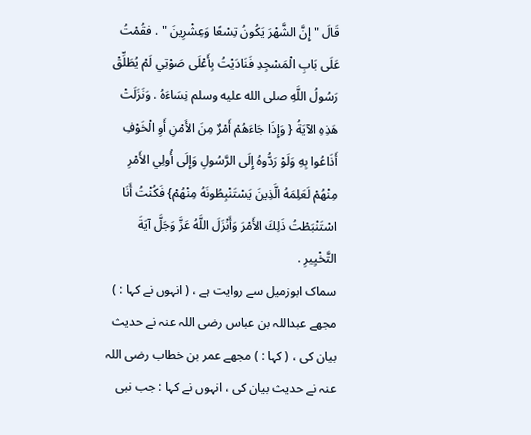قَالَ " إِنَّ الشَّهْرَ يَكُونُ تِسْعًا وَعِشْرِينَ " . فقُمْتُ عَلَى بَابِ الْمَسْجِدِ فَنَادَيْتُ بِأَعْلَى صَوْتِي لَمْ يُطَلِّقْ رَسُولُ اللَّهِ صلى الله عليه وسلم نِسَاءَهُ . وَنَزَلَتْ هَذِهِ الآيَةُ { وَإِذَا جَاءَهُمْ أَمْرٌ مِنَ الأَمْنِ أَوِ الْخَوْفِ أَذَاعُوا بِهِ وَلَوْ رَدُّوهُ إِلَى الرَّسُولِ وَإِلَى أُولِي الأَمْرِ مِنْهُمْ لَعَلِمَهُ الَّذِينَ يَسْتَنْبِطُونَهُ مِنْهُمْ} فَكُنْتُ أَنَا اسْتَنْبَطْتُ ذَلِكَ الأَمْرَ وَأَنْزَلَ اللَّهُ عَزَّ وَجَلَّ آيَةَ التَّخْيِيرِ .
سماک ابوزمیل سے روایت ہے ، ( انہوں نے کہا : ) مجھے عبداللہ بن عباس رضی اللہ عنہ نے حدیث بیان کی ، ( کہا : ) مجھے عمر بن خطاب رضی اللہ عنہ نے حدیث بیان کی ، انہوں نے کہا : جب نبی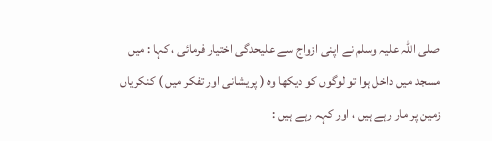صلی اللہ علیہ وسلم نے اپنی ازواج سے علیحدگی اختیار فرمائی ، کہا : میں مسجد میں داخل ہوا تو لوگوں کو دیکھا وہ ( پریشانی اور تفکر میں ) کنکریاں زمین پر مار رہے ہیں ، اور کہہ رہے ہیں :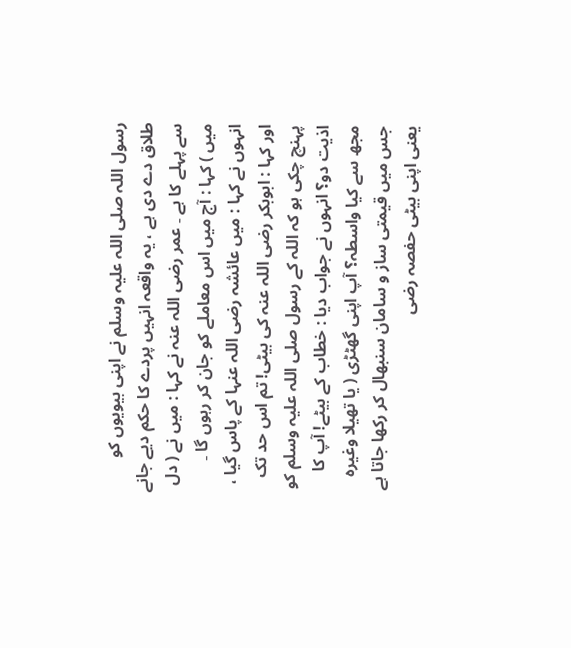رسول اللہ صلی اللہ علیہ وسلم نے اپنی بیویوں کو طلاق دے دی ہے ، یہ واقعہ انہیں پردے کا حکم دیے جانے سے پہلے کا ہے ۔ عمر رضی اللہ عنہ نے کہا : میں نے ( دل میں ) کہا : آج میں اس معاملے کو جان کر رہوں گا ۔ انہوں نے کہا : میں عائشہ رضی اللہ عنہا کے پاس گیا ، اور کہا : ابوبکر رضی اللہ عنہ کی بیٹی! تم اس حد تک پہنچ چکی ہو کہ اللہ کے رسول صلی اللہ علیہ وسلم کو اذیت دو؟ انہوں نے جواب دیا : خطاب کے بیٹے! آپ کا مجھ سے کیا واسطہ؟ آپ اپنی گھٹڑی ( یا تھیلا وغیرہ جس میں قیمتی ساز و سامان سنبھال کر رکھا جاتا ہے یعنی اپنی بیٹی حفصہ رضی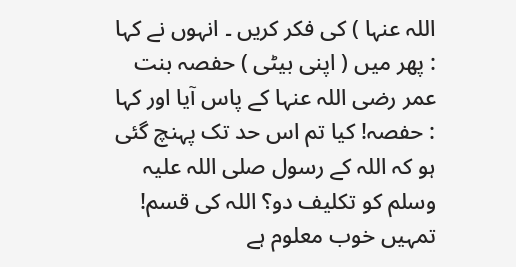اللہ عنہا ) کی فکر کریں ۔ انہوں نے کہا : پھر میں ( اپنی بیٹی ) حفصہ بنت عمر رضی اللہ عنہا کے پاس آیا اور کہا : حفصہ! کیا تم اس حد تک پہنچ گئی ہو کہ اللہ کے رسول صلی اللہ علیہ وسلم کو تکلیف دو؟ اللہ کی قسم! تمہیں خوب معلوم ہے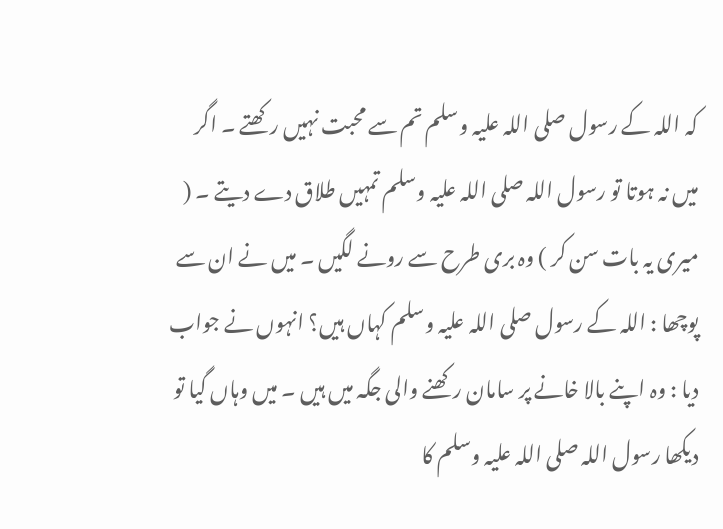کہ اللہ کے رسول صلی اللہ علیہ وسلم تم سے محبت نہیں رکھتے ۔ اگر میں نہ ہوتا تو رسول اللہ صلی اللہ علیہ وسلم تمہیں طلاق دے دیتے ۔ ( میری یہ بات سن کر ) وہ بری طرح سے رونے لگیں ۔ میں نے ان سے پوچھا : اللہ کے رسول صلی اللہ علیہ وسلم کہاں ہیں؟ انہوں نے جواب دیا : وہ اپنے بالا خانے پر سامان رکھنے والی جگہ میں ہیں ۔ میں وہاں گیا تو دیکھا رسول اللہ صلی اللہ علیہ وسلم کا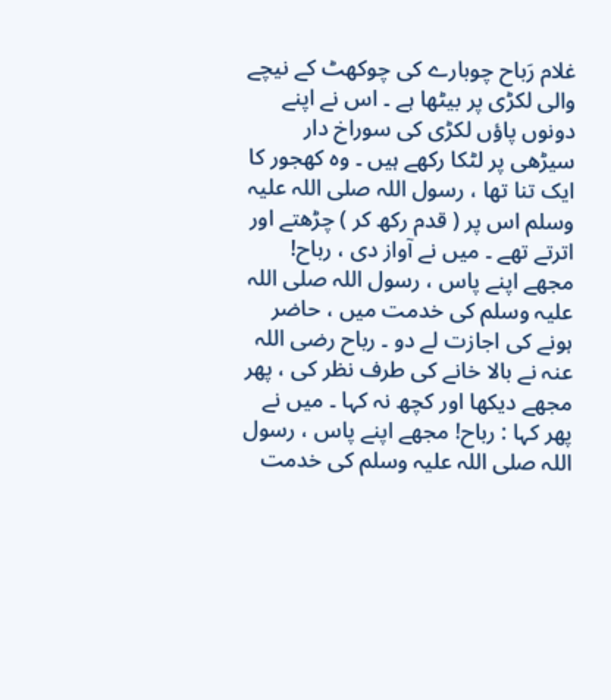غلام رَباح چوبارے کی چوکھٹ کے نیچے والی لکڑی پر بیٹھا ہے ۔ اس نے اپنے دونوں پاؤں لکڑی کی سوراخ دار سیڑھی پر لٹکا رکھے ہیں ۔ وہ کھجور کا ایک تنا تھا ، رسول اللہ صلی اللہ علیہ وسلم اس پر ( قدم رکھ کر ) چڑھتے اور اترتے تھے ۔ میں نے آواز دی ، رباح! مجھے اپنے پاس ، رسول اللہ صلی اللہ علیہ وسلم کی خدمت میں ، حاضر ہونے کی اجازت لے دو ۔ رباح رضی اللہ عنہ نے بالا خانے کی طرف نظر کی ، پھر مجھے دیکھا اور کچھ نہ کہا ۔ میں نے پھر کہا : رباح! مجھے اپنے پاس ، رسول اللہ صلی اللہ علیہ وسلم کی خدمت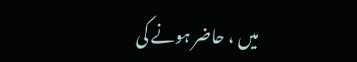میں ، حاضر ہونے کی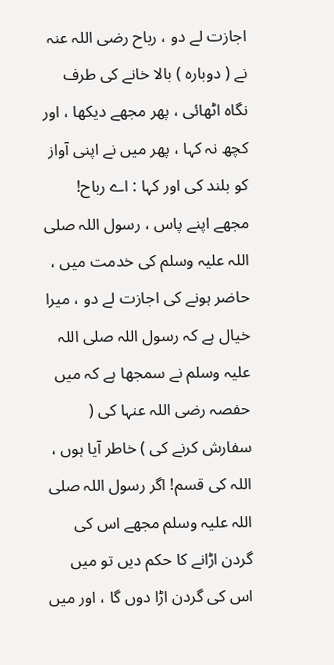اجازت لے دو ، رباح رضی اللہ عنہ نے ( دوبارہ ) بالا خانے کی طرف نگاہ اٹھائی ، پھر مجھے دیکھا ، اور کچھ نہ کہا ، پھر میں نے اپنی آواز کو بلند کی اور کہا : اے رباح! مجھے اپنے پاس ، رسول اللہ صلی اللہ علیہ وسلم کی خدمت میں ، حاضر ہونے کی اجازت لے دو ، میرا خیال ہے کہ رسول اللہ صلی اللہ علیہ وسلم نے سمجھا ہے کہ میں حفصہ رضی اللہ عنہا کی ( سفارش کرنے کی ) خاطر آیا ہوں ، اللہ کی قسم! اگر رسول اللہ صلی اللہ علیہ وسلم مجھے اس کی گردن اڑانے کا حکم دیں تو میں اس کی گردن اڑا دوں گا ، اور میں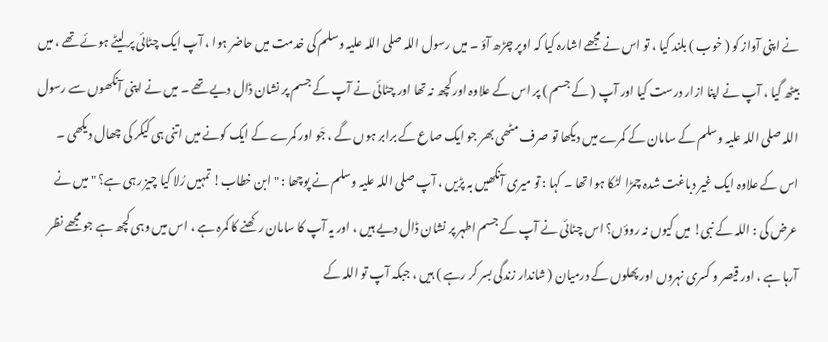نے اپنی آواز کو ( خوب ) بلند کیا ، تو اس نے مجھے اشارہ کیا کہ اوپر چڑھ آؤ ۔ میں رسول اللہ صلی اللہ علیہ وسلم کی خدمت میں حاضر ہوا ، آپ ایک چٹائی پر لیٹے ہوئے تھے ، میں بیٹھ گیا ، آپ نے اپنا ازار درست کیا اور آپ ( کے جسم ) پر اس کے علاوہ اور کچھ نہ تھا اور چٹائی نے آپ کے جسم پر نشان ڈال دیے تھے ۔ میں نے اپنی آنکھوں سے رسول اللہ صلی اللہ علیہ وسلم کے سامان کے کمرے میں دیکھا تو صرف مٹھی بھر جو ایک صاع کے برابر ہوں گے ، جَو اور کمرے کے ایک کونے میں اتنی ہی کیکر کی چھال دیکھی ۔ اس کے علاوہ ایک غیر دباغت شدہ چمڑا لٹکا ہوا تھا ۔ کہا : تو میری آنکھیں بہ پڑیں ، آپ صلی اللہ علیہ وسلم نے پوچھا : " ابن خطاب! تمہیں رُلا کیا چیز رہی ہے؟ " میں نے عرض کی : اللہ کے نبی! میں کیوں نہ روؤں؟ اس چٹائی نے آپ کے جسم اطہر پر نشان ڈال دیے ہیں ، اور یہ آپ کا سامان رکھنے کا کمرہ ہے ، اس میں وہی کچھ ہے جو مجھے نظر آرہا ہے ، اور قیصر و کسری نہروں اور پھلوں کے درمیان ( شاندار زندگی بسر کر رہے ) ہیں ، جبکہ آپ تو اللہ کے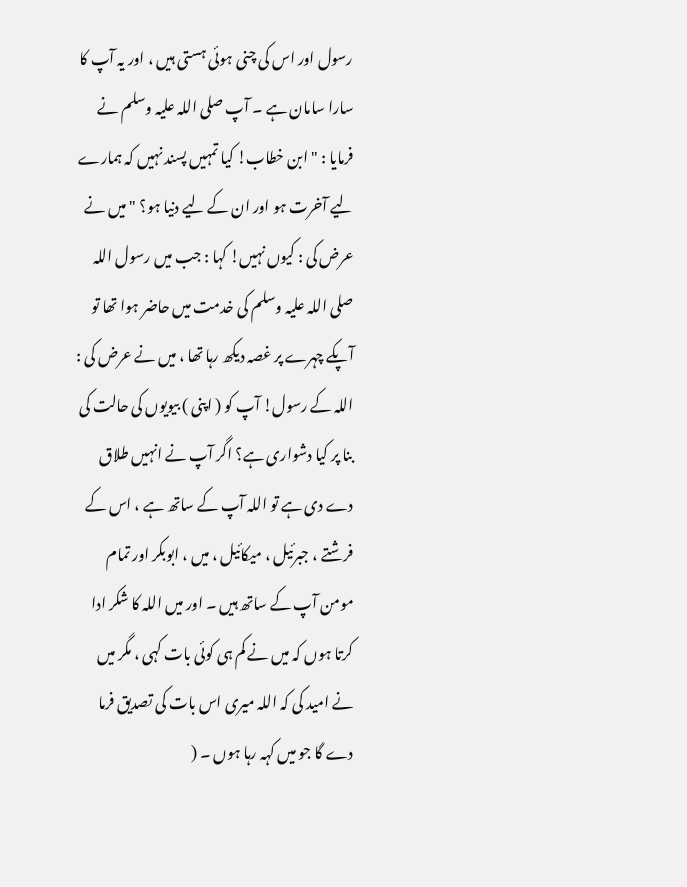رسول اور اس کی چنی ہوئی ہستی ہیں ، اور یہ آپ کا سارا سامان ہے ۔ آپ صلی اللہ علیہ وسلم نے فرمایا : " ابن خطاب! کیا تمہیں پسند نہیں کہ ہمارے لیے آخرت ہو اور ان کے لیے دنیا ہو؟ " میں نے عرض کی : کیوں نہیں! کہا : جب میں رسول اللہ صلی اللہ علیہ وسلم کی خدمت میں حاضر ہوا تھا تو آپکے چہرے پر غصہ دیکھ رہا تھا ، میں نے عرض کی : اللہ کے رسول! آپ کو ( اپنی ) بیویوں کی حالت کی بنا پر کیا دشواری ہے؟ اگر آپ نے انہیں طلاق دے دی ہے تو اللہ آپ کے ساتھ ہے ، اس کے فرشتے ، جبرئیل ، میکائیل ، میں ، ابوبکر اور تمام مومن آپ کے ساتھ ہیں ۔ اور میں اللہ کا شکر ادا کرتا ہوں کہ میں نے کم ہی کوئی بات کہی ، مگر میں نے امید کی کہ اللہ میری اس بات کی تصدیق فرما دے گا جو میں کہہ رہا ہوں ۔ (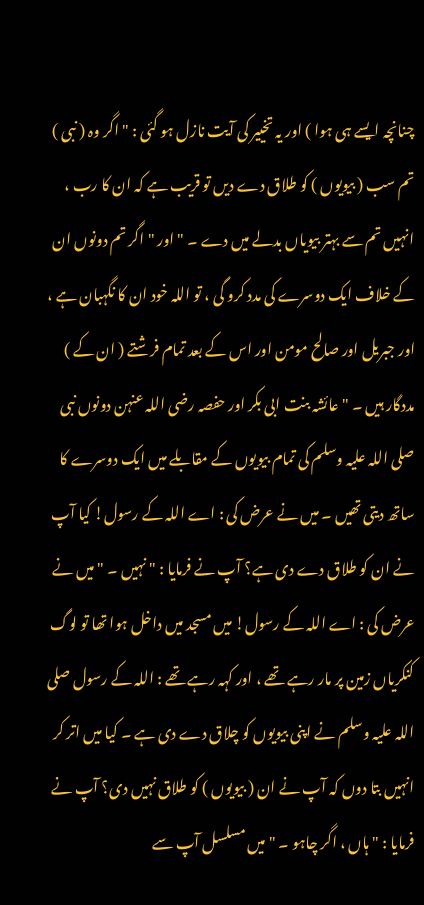چنانچہ ایسے ہی ہوا ) اور یہ تخییر کی آیت نازل ہو گئی : " اگر وہ ( نبی ) تم سب ( بیویوں ) کو طلاق دے دیں تو قریب ہے کہ ان کا رب ، انہیں تم سے بہتر بیویاں بدلے میں دے ۔ " اور " اگر تم دونوں ان کے خلاف ایک دوسرے کی مدد کرو گی ، تو اللہ خود ان کا نگہبان ہے ، اور جبریل اور صالح مومن اور اس کے بعد تمام فرشتے ( ان کے ) مددگار ہیں ۔ " عائشہ بنت ابی بکر اور حفصہ رضی اللہ عنہن دونوں نبی صلی اللہ علیہ وسلم کی تمام بیویوں کے مقابلے میں ایک دوسرے کا ساتھ دیتی تھیں ۔ میں نے عرض کی : اے اللہ کے رسول! کیا آپ نے ان کو طلاق دے دی ہے؟ آپ نے فرمایا : " نہیں ۔ " میں نے عرض کی : اے اللہ کے رسول! میں مسجد میں داخل ہوا تھا تو لوگ کنکریاں زمین پر مار رہے تھے ، اور کہہ رہے تھے : اللہ کے رسول صلی اللہ علیہ وسلم نے اپنی بیویوں کو چلاق دے دی ہے ۔ کیا میں اتر کر انہیں بتا دوں کہ آپ نے ان ( بیویوں ) کو طلاق نہیں دی؟ آپ نے فرمایا : " ہاں ، اگر چاہو ۔ " میں مسلسل آپ سے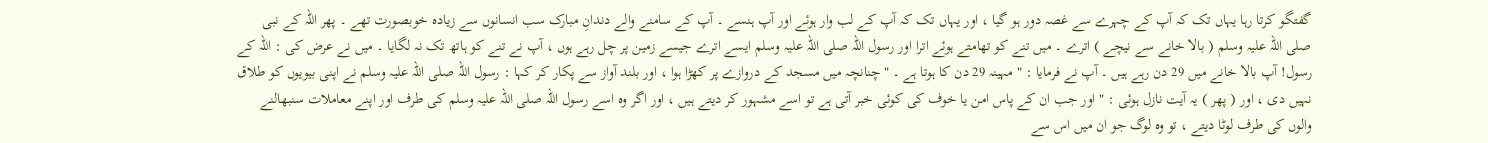گفتگو کرتا رہا یہاں تک کہ آپ کے چہرے سے غصہ دور ہو گیا ، اور یہاں تک کہ آپ کے لب وار ہوئے اور آپ ہنسے ۔ آپ کے سامنے والے دندانِ مبارک سب انسانوں سے زیادہ خوبصورت تھے ۔ پھر اللہ کے نبی صلی اللہ علیہ وسلم ( بالا خانے سے نیچے ) اترے ۔ میں تنے کو تھامتے ہوئے اترا اور رسول اللہ صلی اللہ علیہ وسلم ایسے اترے جیسے زمین پر چل رہے ہوں ، آپ نے تنے کو ہاتھ تک نہ لگایا ۔ میں نے عرض کی : اللہ کے رسول! آپ بالا خانے میں 29 دن رہے ہیں ۔ آپ نے فرمایا : " مہینہ 29 دن کا ہوتا ہے ۔ " چنانچہ میں مسجد کے دروازے پر کھڑا ہوا ، اور بلند آواز سے پکار کر کہا : رسول اللہ صلی اللہ علیہ وسلم نے اپنی بیویوں کو طلاق نہیں دی ، اور ( پھر ) یہ آیت نازل ہوئی : " اور جب ان کے پاس امن یا خوف کی کوئی خبر آتی ہے تو اسے مشہور کر دیتے ہیں ، اور اگر وہ اسے رسول اللہ صلی اللہ علیہ وسلم کی طرف اور اپنے معاملات سنبھالنے والوں کی طرف لوٹا دیتے ، تو وہ لوگ جو ان میں اس سے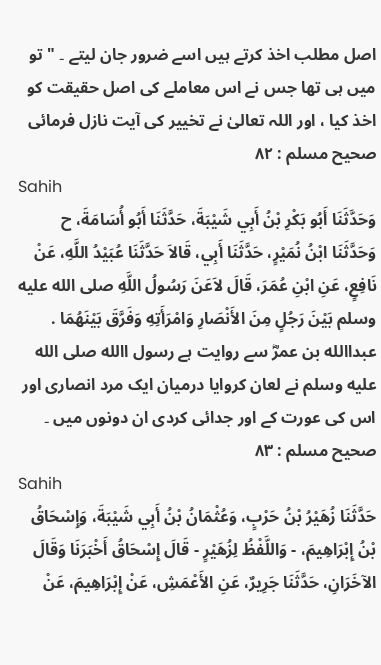اصل مطلب اخذ کرتے ہیں اسے ضرور جان لیتے ۔ " تو میں ہی تھا جس نے اس معاملے کی اصل حقیقت کو اخذ کیا ، اور اللہ تعالیٰ نے تخییر کی آیت نازل فرمائی
صحیح مسلم : ۸۲
Sahih
وَحَدَّثَنَا أَبُو بَكْرِ بْنُ أَبِي شَيْبَةَ، حَدَّثَنَا أَبُو أُسَامَةَ، ح وَحَدَّثَنَا ابْنُ نُمَيْرٍ، حَدَّثَنَا أَبِي، قَالاَ حَدَّثَنَا عُبَيْدُ اللَّهِ، عَنْ نَافِعٍ، عَنِ ابْنِ عُمَرَ، قَالَ لاَعَنَ رَسُولُ اللَّهِ صلى الله عليه وسلم بَيْنَ رَجُلٍ مِنَ الأَنْصَارِ وَامْرَأَتِهِ وَفَرَّقَ بَيْنَهُمَا .
عبداالله بن عمرؓ سے روایت ہے رسول االله صلى الله عليه وسلم نے لعان کروایا درمیان ایک مرد انصاری اور اس کی عورت کے اور جدائی کردی ان دونوں میں ۔
صحیح مسلم : ۸۳
Sahih
حَدَّثَنَا زُهَيْرُ بْنُ حَرْبٍ، وَعُثْمَانُ بْنُ أَبِي شَيْبَةَ، وَإِسْحَاقُ بْنُ إِبْرَاهِيمَ، - وَاللَّفْظُ لِزُهَيْرٍ - قَالَ إِسْحَاقُ أَخْبَرَنَا وَقَالَ الآخَرَانِ، حَدَّثَنَا جَرِيرٌ، عَنِ الأَعْمَشِ، عَنْ إِبْرَاهِيمَ، عَنْ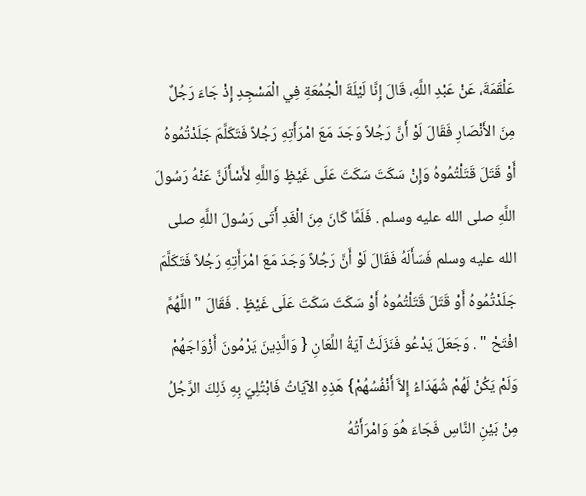عَلْقَمَةَ، عَنْ عَبْدِ اللَّهِ، قَالَ إِنَّا لَيْلَةَ الْجُمُعَةِ فِي الْمَسْجِدِ إِذْ جَاءَ رَجُلٌ مِنَ الأَنْصَارِ فَقَالَ لَوْ أَنَّ رَجُلاً وَجَدَ مَعَ امْرَأَتِهِ رَجُلاً فَتَكَلَّمَ جَلَدْتُمُوهُ أَوْ قَتَلَ قَتَلْتُمُوهُ وَإِنْ سَكَتَ سَكَتَ عَلَى غَيْظٍ وَاللَّهِ لأَسْأَلَنَّ عَنْهُ رَسُولَ اللَّهِ صلى الله عليه وسلم . فَلَمَّا كَانَ مِنَ الْغَدِ أَتَى رَسُولَ اللَّهِ صلى الله عليه وسلم فَسَأَلَهُ فَقَالَ لَوْ أَنَّ رَجُلاً وَجَدَ مَعَ امْرَأَتِهِ رَجُلاً فَتَكَلَّمَ جَلَدْتُمُوهُ أَوْ قَتَلَ قَتَلْتُمُوهُ أَوْ سَكَتَ سَكَتَ عَلَى غَيْظٍ . فَقَالَ " اللَّهُمَّ افْتَحْ " . وَجَعَلَ يَدْعُو فَنَزَلَتْ آيَةُ اللِّعَانِ { وَالَّذِينَ يَرْمُونَ أَزْوَاجَهُمْ وَلَمْ يَكُنْ لَهُمْ شُهَدَاءُ إِلاَّ أَنْفُسُهُمْ} هَذِهِ الآيَاتُ فَابْتُلِيَ بِهِ ذَلِكَ الرَّجُلُ مِنْ بَيْنِ النَّاسِ فَجَاءَ هُوَ وَامْرَأَتُهُ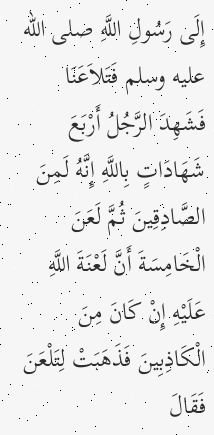إِلَى رَسُولِ اللَّهِ صلى الله عليه وسلم فَتَلاَعَنَا فَشَهِدَ الرَّجُلُ أَرْبَعَ شَهَادَاتٍ بِاللَّهِ إِنَّهُ لَمِنَ الصَّادِقِينَ ثُمَّ لَعَنَ الْخَامِسَةَ أَنَّ لَعْنَةَ اللَّهِ عَلَيْهِ إِنْ كَانَ مِنَ الْكَاذِبِينَ فَذَهَبَتْ لِتَلْعَنَ فَقَالَ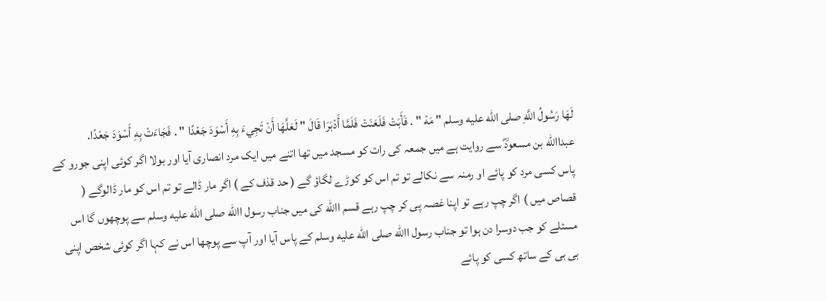لَهَا رَسُولُ اللَّهِ صلى الله عليه وسلم " مَهْ " . فَأَبَتْ فَلَعَنَتْ فَلَمَّا أَدْبَرَا قَالَ " لَعَلَّهَا أَنْ تَجِيءَ بِهِ أَسْوَدَ جَعْدًا " . فَجَاءَتْ بِهِ أَسْوَدَ جَعْدًا.
عبداالله بن مسعودؓ سے روایت ہے میں جمعہ کی رات کو مسجد میں تھا اتنے میں ایک مرد انصاری آیا اور بولا اگر کوئی اپنی جورو کے پاس کسی مرد کو پائے او رمنہ سے نکالے تو تم اس کو کوڑے لگاؤ گے ( حد قذف کے ) اگر مار ڈالے تو تم اس کو مار ڈالوگے ( قصاص میں ) اگر چپ رہے تو اپنا غصہ پی کر چپ رہے قسم االله کی میں جناب رسول االله صلى الله عليه وسلم سے پوچھوں گا اس مسئلے کو جب دوسرا دن ہوا تو جناب رسول االله صلى الله عليه وسلم کے پاس آیا اور آپ سے پوچھا اس نے کہا اگر کوئی شخص اپنی بی بی کے ساتھ کسی کو پائے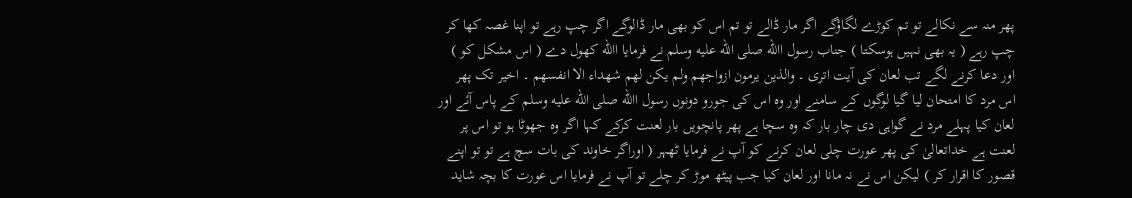پھر منہ سے نکالے تو تم کوڑے لگاؤگے اگر مار ڈالے تو تم اس کو بھی مار ڈالوگے اگر چپ رہے تو اپنا غصہ کھا کر چپ رہے ( یہ بھی نہیں ہوسکتا ) جناب رسول االله صلى الله عليه وسلم نے فرمایا االله کھول دے ( اس مشکل کو ) اور دعا کرنے لگے تب لعان کی آیت اتری ۔ والذین یرمون ازواجھم ولم یکن لھم شھداء الا انفسھم ۔ اخیر تک پھر اس مرد کا امتحان لیا گیا لوگوں کے سامنے اور وہ اس کی جورو دونوں رسول االله صلى الله عليه وسلم کے پاس آئے اور لعان کیا پہلے مرد نے گواہی دی چار بار کہ وہ سچا ہے پھر پانچویں بار لعنت کرکے کہا اگر وہ جھوٹا ہو تو اس پر لعنت ہے خداتعالیٰ کی پھر عورت چلی لعان کرنے کو آپ نے فرمایا ٹھہر ( اوراگر خاوند کی بات سچ ہے تو تو اپنے قصور کا اقرار کر ) لیکن اس نے نہ مانا اور لعان کیا جب پیٹھ موڑ کر چلے تو آپ نے فرمایا اس عورت کا بچہ شاید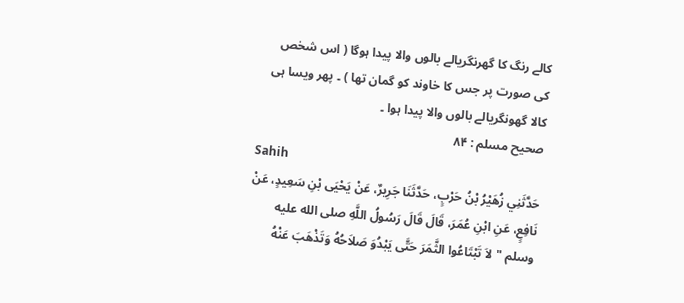کالے رنگ کا گھرنگریالے بالوں والا پیدا ہوگا ( اس شخص کی صورت پر جس کا خاوند کو گمان تھا ) ۔ پھر ویسا ہی کالا گھونگریالے بالوں والا پیدا ہوا ۔
صحیح مسلم : ۸۴
Sahih
حَدَّثَنِي زُهَيْرُ بْنُ حَرْبٍ، حَدَّثَنَا جَرِيرٌ، عَنْ يَحْيَى بْنِ سَعِيدٍ، عَنْ نَافِعٍ، عَنِ ابْنِ عُمَرَ، قَالَ قَالَ رَسُولُ اللَّهِ صلى الله عليه وسلم " لاَ تَبْتَاعُوا الثَّمَرَ حَتَّى يَبْدُوَ صَلاَحُهُ وَتَذْهَبَ عَنْهُ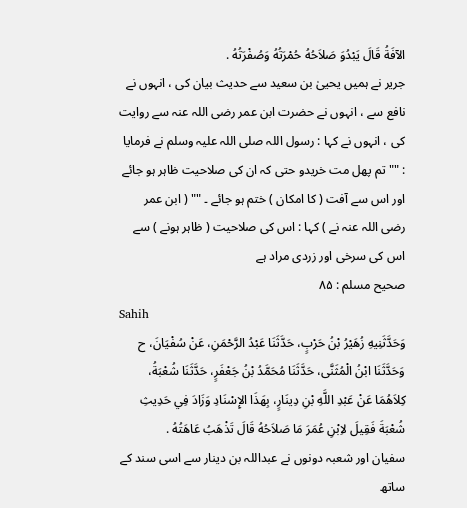الآفَةُ قَالَ يَبْدُوَ صَلاَحُهُ حُمْرَتُهُ وَصُفْرَتُهُ .
جریر نے ہمیں یحییٰ بن سعید سے حدیث بیان کی ، انہوں نے نافع سے ، انہوں نے حضرت ابن عمر رضی اللہ عنہ سے روایت کی ، انہوں نے کہا : رسول اللہ صلی اللہ علیہ وسلم نے فرمایا : "" تم پھل مت خریدو حتی کہ ان کی صلاحیت ظاہر ہو جائے اور اس سے آفت ( کا امکان ) ختم ہو جائے ۔ "" ( ابن عمر رضی اللہ عنہ نے ) کہا : اس کی صلاحیت ( ظاہر ہونے ) سے اس کی سرخی اور زردی مراد ہے
صحیح مسلم : ۸۵
Sahih
وَحَدَّثَنِيهِ زُهَيْرُ بْنُ حَرْبٍ، حَدَّثَنَا عَبْدُ الرَّحْمَنِ، عَنْ سُفْيَانَ، ح وَحَدَّثَنَا ابْنُ الْمُثَنَّى، حَدَّثَنَا مُحَمَّدُ بْنُ جَعْفَرٍ، حَدَّثَنَا شُعْبَةُ، كِلاَهُمَا عَنْ عَبْدِ اللَّهِ بْنِ دِينَارٍ، بِهَذَا الإِسْنَادِ وَزَادَ فِي حَدِيثِ شُعْبَةَ فَقِيلَ لاِبْنِ عُمَرَ مَا صَلاَحُهُ قَالَ تَذْهَبُ عَاهَتُهُ .
سفیان اور شعبہ دونوں نے عبداللہ بن دینار سے اسی سند کے ساتھ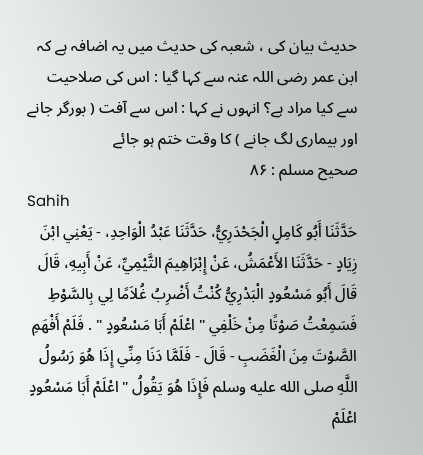حدیث بیان کی ، شعبہ کی حدیث میں یہ اضافہ ہے کہ ابن عمر رضی اللہ عنہ سے کہا گیا : اس کی صلاحیت سے کیا مراد ہے؟ انہوں نے کہا : اس سے آفت ( بورگر جانے اور بیماری لگ جانے ) کا وقت ختم ہو جائے
صحیح مسلم : ۸۶
Sahih
حَدَّثَنَا أَبُو كَامِلٍ الْجَحْدَرِيُّ، حَدَّثَنَا عَبْدُ الْوَاحِدِ، - يَعْنِي ابْنَ زِيَادٍ - حَدَّثَنَا الأَعْمَشُ، عَنْ إِبْرَاهِيمَ التَّيْمِيِّ، عَنْ أَبِيهِ، قَالَ قَالَ أَبُو مَسْعُودٍ الْبَدْرِيُّ كُنْتُ أَضْرِبُ غُلاَمًا لِي بِالسَّوْطِ فَسَمِعْتُ صَوْتًا مِنْ خَلْفِي " اعْلَمْ أَبَا مَسْعُودٍ " . فَلَمْ أَفْهَمِ الصَّوْتَ مِنَ الْغَضَبِ - قَالَ - فَلَمَّا دَنَا مِنِّي إِذَا هُوَ رَسُولُ اللَّهِ صلى الله عليه وسلم فَإِذَا هُوَ يَقُولُ " اعْلَمْ أَبَا مَسْعُودٍ اعْلَمْ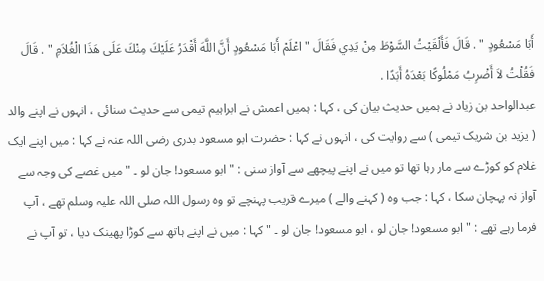أَبَا مَسْعُودٍ " . قَالَ فَأَلْقَيْتُ السَّوْطَ مِنْ يَدِي فَقَالَ " اعْلَمْ أَبَا مَسْعُودٍ أَنَّ اللَّهَ أَقْدَرُ عَلَيْكَ مِنْكَ عَلَى هَذَا الْغُلاَمِ " . قَالَ فَقُلْتُ لاَ أَضْرِبُ مَمْلُوكًا بَعْدَهُ أَبَدًا .
عبدالواحد بن زیاد نے ہمیں حدیث بیان کی ، کہا : ہمیں اعمش نے ابراہیم تیمی سے حدیث سنائی ، انہوں نے اپنے والد ( یزید بن شریک تیمی ) سے روایت کی ، انہوں نے کہا : حضرت ابو مسعود بدری رضی اللہ عنہ نے کہا : میں اپنے ایک غلام کو کوڑے سے مار رہا تھا تو میں نے اپنے پیچھے سے آواز سنی : " ابو مسعود! جان لو ۔ " میں غصے کی وجہ سے آواز نہ پہچان سکا ، کہا : جب وہ ( کہنے والے ) میرے قریب پہنچے تو وہ رسول اللہ صلی اللہ علیہ وسلم تھے ، آپ فرما رہے تھے : " ابو مسعود! جان لو ، ابو مسعود! جان لو ۔ " کہا : میں نے اپنے ہاتھ سے کوڑا پھینک دیا ، تو آپ نے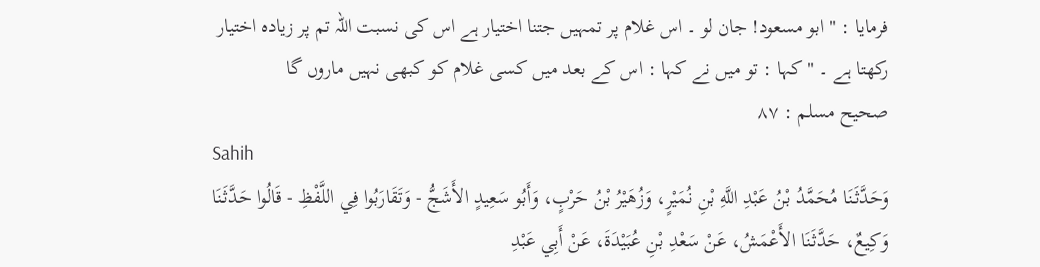فرمایا : " ابو مسعود! جان لو ۔ اس غلام پر تمہیں جتنا اختیار ہے اس کی نسبت اللہ تم پر زیادہ اختیار رکھتا ہے ۔ " کہا : تو میں نے کہا : اس کے بعد میں کسی غلام کو کبھی نہیں ماروں گا
صحیح مسلم : ۸۷
Sahih
وَحَدَّثَنَا مُحَمَّدُ بْنُ عَبْدِ اللَّهِ بْنِ نُمَيْرٍ، وَزُهَيْرُ بْنُ حَرْبٍ، وَأَبُو سَعِيدٍ الأَشَجُّ - وَتَقَارَبُوا فِي اللَّفْظِ - قَالُوا حَدَّثَنَا وَكِيعٌ، حَدَّثَنَا الأَعْمَشُ، عَنْ سَعْدِ بْنِ عُبَيْدَةَ، عَنْ أَبِي عَبْدِ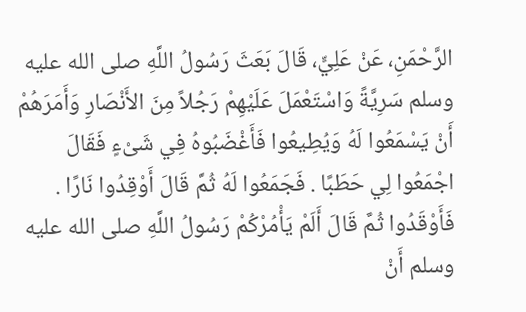الرَّحْمَنِ، عَنْ عَلِيٍّ، قَالَ بَعَثَ رَسُولُ اللَّهِ صلى الله عليه وسلم سَرِيَّةً وَاسْتَعْمَلَ عَلَيْهِمْ رَجُلاً مِنَ الأَنْصَارِ وَأَمَرَهُمْ أَنْ يَسْمَعُوا لَهُ وَيُطِيعُوا فَأَغْضَبُوهُ فِي شَىْءٍ فَقَالَ اجْمَعُوا لِي حَطَبًا . فَجَمَعُوا لَهُ ثُمَّ قَالَ أَوْقِدُوا نَارًا . فَأَوْقَدُوا ثُمَّ قَالَ أَلَمْ يَأْمُرْكُمْ رَسُولُ اللَّهِ صلى الله عليه وسلم أَنْ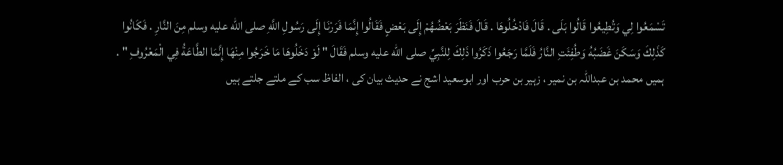تَسْمَعُوا لِي وَتُطِيعُوا قَالُوا بَلَى . قَالَ فَادْخُلُوهَا . قَالَ فَنَظَرَ بَعْضُهُمْ إِلَى بَعْضٍ فَقَالُوا إِنَّمَا فَرَرْنَا إِلَى رَسُولِ اللَّهِ صلى الله عليه وسلم مِنَ النَّارِ . فَكَانُوا كَذَلِكَ وَسَكَنَ غَضَبُهُ وَطُفِئَتِ النَّارُ فَلَمَّا رَجَعُوا ذَكَرُوا ذَلِكَ لِلنَّبِيِّ صلى الله عليه وسلم فَقَالَ " لَوْ دَخَلُوهَا مَا خَرَجُوا مِنْهَا إِنَّمَا الطَّاعَةُ فِي الْمَعْرُوفِ " .
ہمیں محمد بن عبداللہ بن نمیر ، زہیر بن حرب اور ابوسعید اشج نے حدیث بیان کی ، الفاظ سب کے ملتے جلتے ہیں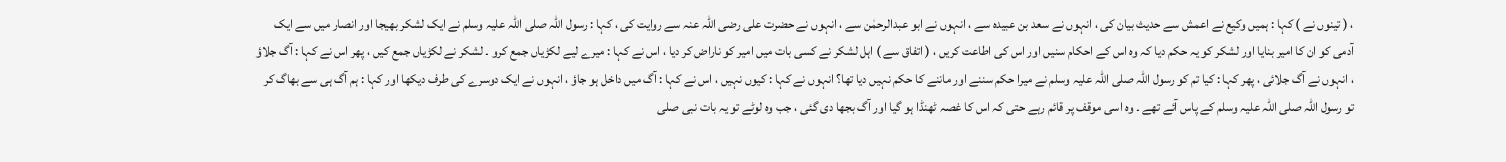، ( تینوں نے ) کہا : ہمیں وکیع نے اعمش سے حدیث بیان کی ، انہوں نے سعد بن عبیدہ سے ، انہوں نے ابو عبدالرحمٰن سے ، انہوں نے حضرت علی رضی اللہ عنہ سے روایت کی ، کہا : رسول اللہ صلی اللہ علیہ وسلم نے ایک لشکر بھیجا اور انصار میں سے ایک آدمی کو ان کا امیر بنایا اور لشکر کو یہ حکم دیا کہ وہ اس کے احکام سنیں اور اس کی اطاعت کریں ، ( اتفاق سے ) اہل لشکر نے کسی بات میں امیر کو ناراض کر دیا ، اس نے کہا : میرے لیے لکڑیاں جمع کرو ۔ لشکر نے لکڑیاں جمع کیں ، پھر اس نے کہا : آگ جلاؤ ، انہوں نے آگ جلائی ، پھر کہا : کیا تم کو رسول اللہ صلی اللہ علیہ وسلم نے میرا حکم سننے اور ماننے کا حکم نہیں دیا تھا؟ انہوں نے کہا : کیوں نہیں ، اس نے کہا : آگ میں داخل ہو جاؤ ، انہوں نے ایک دوسرے کی طرف دیکھا اور کہا : ہم آگ ہی سے بھاگ کر تو رسول اللہ صلی اللہ علیہ وسلم کے پاس آئے تھے ۔ وہ اسی موقف پر قائم رہے حتی کہ اس کا غصہ ٹھنڈا ہو گیا اور آگ بجھا دی گئی ، جب وہ لوٹے تو یہ بات نبی صلی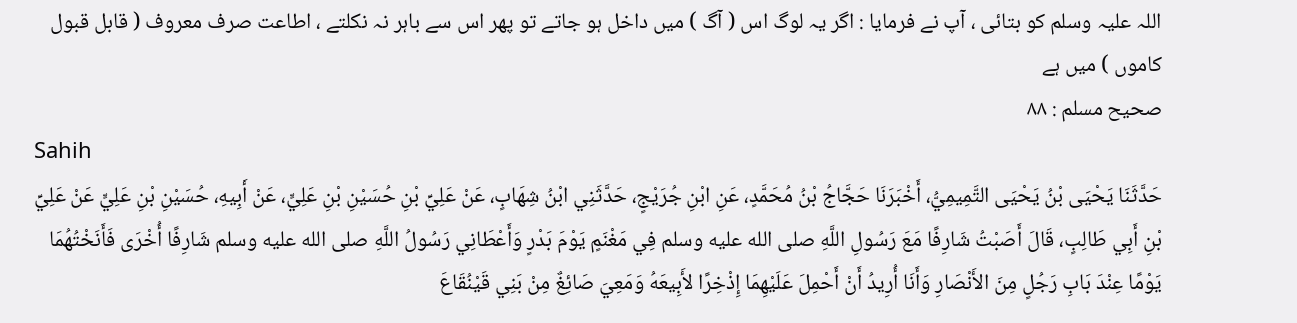اللہ علیہ وسلم کو بتائی ، آپ نے فرمایا : اگر یہ لوگ اس ( آگ ) میں داخل ہو جاتے تو پھر اس سے باہر نہ نکلتے ، اطاعت صرف معروف ( قابل قبول کاموں ) میں ہے
صحیح مسلم : ۸۸
Sahih
حَدَّثَنَا يَحْيَى بْنُ يَحْيَى التَّمِيمِيُّ، أَخْبَرَنَا حَجَّاجُ بْنُ مُحَمَّدٍ، عَنِ ابْنِ جُرَيْجٍ، حَدَّثَنِي ابْنُ شِهَابٍ، عَنْ عَلِيِّ بْنِ حُسَيْنِ بْنِ عَلِيٍّ، عَنْ أَبِيهِ، حُسَيْنِ بْنِ عَلِيٍّ عَنْ عَلِيِّ بْنِ أَبِي طَالِبٍ، قَالَ أَصَبْتُ شَارِفًا مَعَ رَسُولِ اللَّهِ صلى الله عليه وسلم فِي مَغْنَمٍ يَوْمَ بَدْرٍ وَأَعْطَانِي رَسُولُ اللَّهِ صلى الله عليه وسلم شَارِفًا أُخْرَى فَأَنَخْتُهُمَا يَوْمًا عِنْدَ بَابِ رَجُلٍ مِنَ الأَنْصَارِ وَأَنَا أُرِيدُ أَنْ أَحْمِلَ عَلَيْهِمَا إِذْخِرًا لأَبِيعَهُ وَمَعِيَ صَائِغٌ مِنْ بَنِي قَيْنُقَاعَ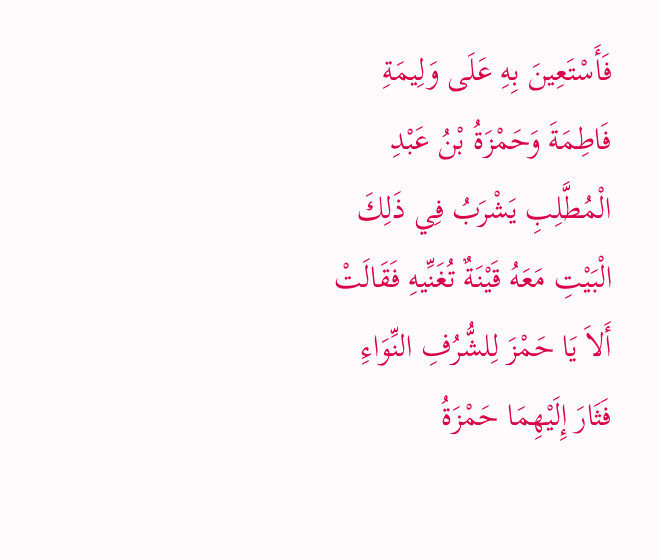فَأَسْتَعِينَ بِهِ عَلَى وَلِيمَةِ فَاطِمَةَ وَحَمْزَةُ بْنُ عَبْدِ الْمُطَّلِبِ يَشْرَبُ فِي ذَلِكَ الْبَيْتِ مَعَهُ قَيْنَةٌ تُغَنِّيهِ فَقَالَتْ أَلاَ يَا حَمْزَ لِلشُّرُفِ النِّوَاءِ فَثَارَ إِلَيْهِمَا حَمْزَةُ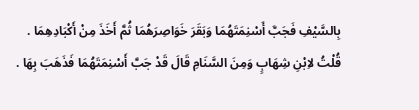بِالسَّيْفِ فَجَبَّ أَسْنِمَتَهُمَا وَبَقَرَ خَوَاصِرَهُمَا ثُمَّ أَخَذَ مِنْ أَكْبَادِهِمَا . قُلْتُ لاِبْنِ شِهَابٍ وَمِنَ السَّنَامِ قَالَ قَدْ جَبَّ أَسْنِمَتَهُمَا فَذَهَبَ بِهَا .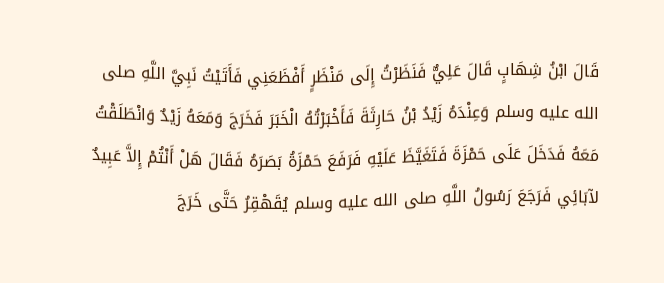قَالَ ابْنُ شِهَابٍ قَالَ عَلِيٌّ فَنَظَرْتُ إِلَى مَنْظَرٍ أَفْظَعَنِي فَأَتَيْتُ نَبِيَّ اللَّهِ صلى الله عليه وسلم وَعِنْدَهُ زَيْدُ بْنُ حَارِثَةَ فَأَخْبَرْتُهُ الْخَبَرَ فَخَرَجَ وَمَعَهُ زَيْدٌ وَانْطَلَقْتُ مَعَهُ فَدَخَلَ عَلَى حَمْزَةَ فَتَغَيَّظَ عَلَيْهِ فَرَفَعَ حَمْزَةُ بَصَرَهُ فَقَالَ هَلْ أَنْتُمْ إِلاَّ عَبِيدٌ لآبَائِي فَرَجَعَ رَسُولُ اللَّهِ صلى الله عليه وسلم يُقَهْقِرُ حَتَّى خَرَجَ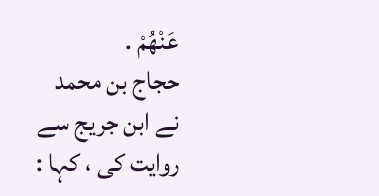عَنْهُمْ .
حجاج بن محمد نے ابن جریج سے روایت کی ، کہا :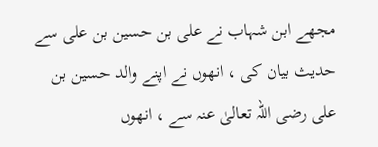مجھے ابن شہاب نے علی بن حسین بن علی سے حدیث بیان کی ، انھوں نے اپنے والد حسین بن علی رضی اللہ تعالیٰ عنہ سے ، انھوں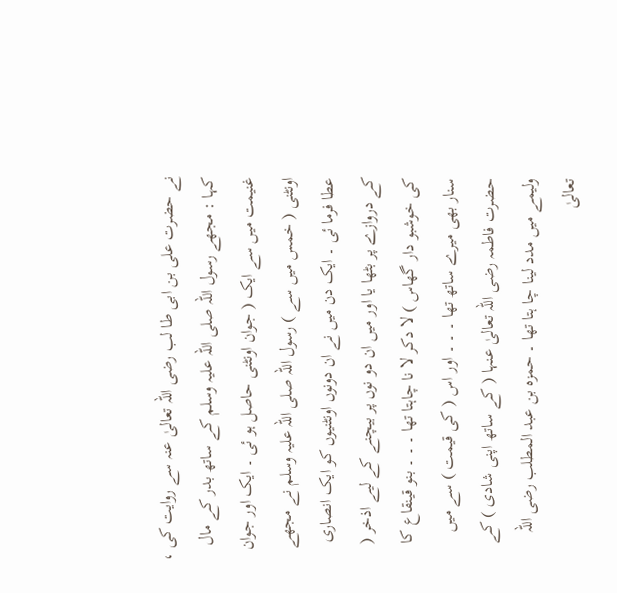نے حضرت علی بن ابی طا لب رضی اللہ تعالیٰ عنہ سے روایت کی ، کہا : مجھے رسول اللہ صلی اللہ علیہ وسلم کے ساتھ بدر کے مال غنیمت میں سے ایک ( جوان اونٹنی حاصل ہو ئی ۔ ایک اور جوان اونٹنی ( خمس میں سے ) رسول اللہ صلی اللہ علیہ وسلم نے مجھے عطا فرما ئی ۔ ایک دن میں نے ان دونوں اونٹنیوں کو ایک انصاری کے دروازے پر بٹھا یا اور میں ان دو نوں پر بیچنے کے لیے اذخر ( کی خوشبو دار گھاس ) لا دکر لا نا چاہتا تھا ۔ ۔ ۔ بنو قینقاع کا سنار بھی میرے ساتھ تھا ۔ ۔ ۔ اور اس ( کی قیمت ) سے میں حضرت فاطمہ رضی اللہ تعالیٰ عنہا ( کے ساتھ اپنی شادی ) کے ولیمے میں مدد لینا چا ہتا تھا ۔ حمزہ بن عبد المطلب رضی اللہ تعالیٰ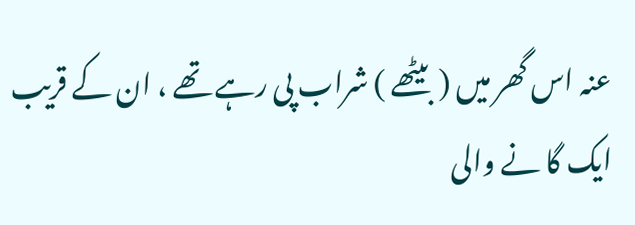عنہ اس گھر میں ( بیٹھے ) شراب پی رہے تھے ، ان کے قریب ایک گا نے والی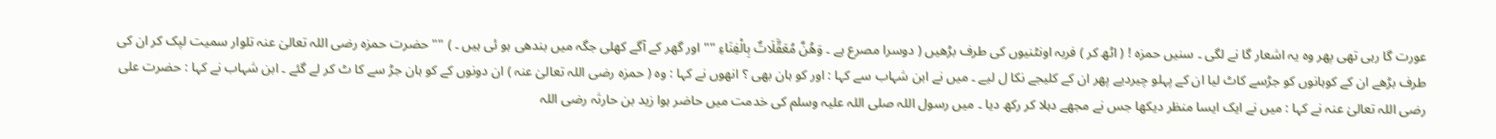عورت گا رہی تھی پھر وہ یہ اشعار گا نے لگی ۔ سنیں حمزہ ! ( اٹھ کر ) فربہ اونٹنیوں کی طرف بڑھیں ( دوسرا مصرع ہے ۔ وَهُنَّ مُعَقَّلَاتٌ بِالْفِنَاءِ "" اور گھر کے آگے کھلی جگہ میں بندھی ہو ئی ہیں ۔ ) "" حضرت حمزہ رضی اللہ تعالیٰ عنہ تلوار سمیت لپک کر ان کی طرف بڑھے ان کے کوہانوں کو جڑسے کاٹ لیا ان کے پہلو چیردیے پھر ان کے کلیجے نکا ل لیے ۔ میں نے ابن شہاب سے کہا : اور کو ہان بھی ؟ انھوں نے کہا : وہ ( حمزہ رضی اللہ تعالیٰ عنہ ) ان دونوں کے کو ہان جڑ سے کا ٹ کر لے گئے ۔ ابن شہاب نے کہا : حضرت علی رضی اللہ تعالیٰ عنہ نے کہا : میں نے ایک ایسا منظر دیکھا جس نے مجھے دہلا کر رکھ دیا ۔ میں رسول اللہ صلی اللہ علیہ وسلم کی خدمت میں حاضر ہوا زید بن حارثہ رضی اللہ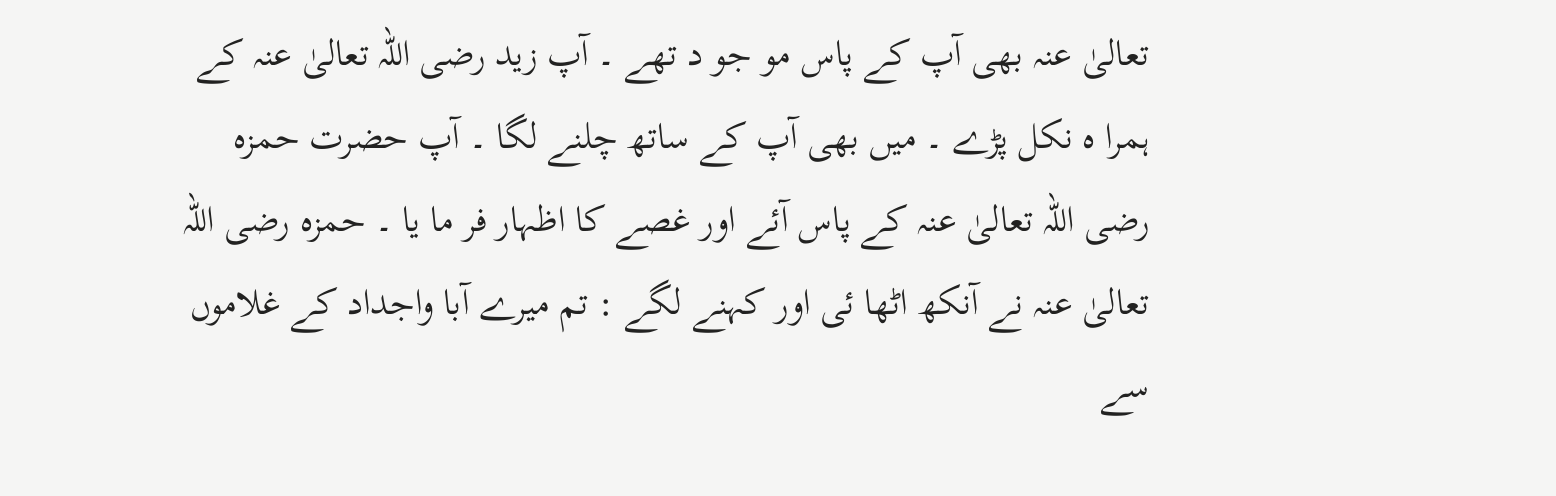تعالیٰ عنہ بھی آپ کے پاس مو جو د تھے ۔ آپ زید رضی اللہ تعالیٰ عنہ کے ہمرا ہ نکل پڑے ۔ میں بھی آپ کے ساتھ چلنے لگا ۔ آپ حضرت حمزہ رضی اللہ تعالیٰ عنہ کے پاس آئے اور غصے کا اظہار فر ما یا ۔ حمزہ رضی اللہ تعالیٰ عنہ نے آنکھ اٹھا ئی اور کہنے لگے : تم میرے آبا واجداد کے غلاموں سے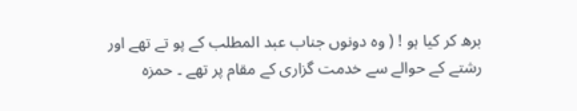برھ کر کیا ہو ! ( وہ دونوں جناب عبد المطلب کے پو تے تھے اور رشتے کے حوالے سے خدمت گزاری کے مقام پر تھے ۔ حمزہ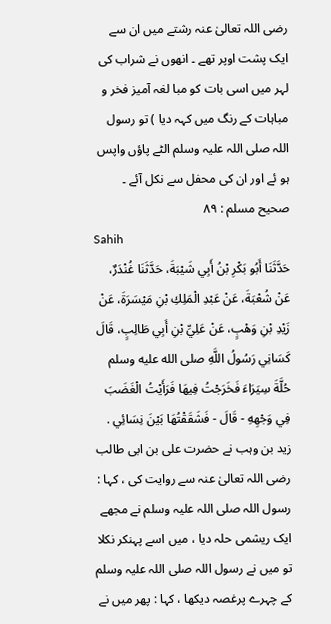رضی اللہ تعالیٰ عنہ رشتے میں ان سے ایک پشت اوپر تھے ۔ انھوں نے شراب کی لہر میں اسی بات کو مبا لغہ آمیز فخر و مباہات کے رنگ میں کہہ دیا ) تو رسول اللہ صلی اللہ علیہ وسلم الٹے پاؤں واپس ہو ئے اور ان کی محفل سے نکل آئے ۔
صحیح مسلم : ۸۹
Sahih
حَدَّثَنَا أَبُو بَكْرِ بْنُ أَبِي شَيْبَةَ، حَدَّثَنَا غُنْدَرٌ، عَنْ شُعْبَةَ، عَنْ عَبْدِ الْمَلِكِ بْنِ مَيْسَرَةَ، عَنْ زَيْدِ بْنِ وَهْبٍ، عَنْ عَلِيِّ بْنِ أَبِي طَالِبٍ، قَالَ كَسَانِي رَسُولُ اللَّهِ صلى الله عليه وسلم حُلَّةَ سِيَرَاءَ فَخَرَجْتُ فِيهَا فَرَأَيْتُ الْغَضَبَ فِي وَجْهِهِ - قَالَ - فَشَقَقْتُهَا بَيْنَ نِسَائِي .
زید بن وہب نے حضرت علی بن ابی طالب رضی اللہ تعالیٰ عنہ سے روایت کی ، کہا : رسول اللہ صلی اللہ علیہ وسلم نے مجھے ایک ریشمی حلہ دیا ، میں اسے پہنکر نکلا تو میں نے رسول اللہ صلی اللہ علیہ وسلم کے چہرے پرغصہ دیکھا ، کہا : پھر میں نے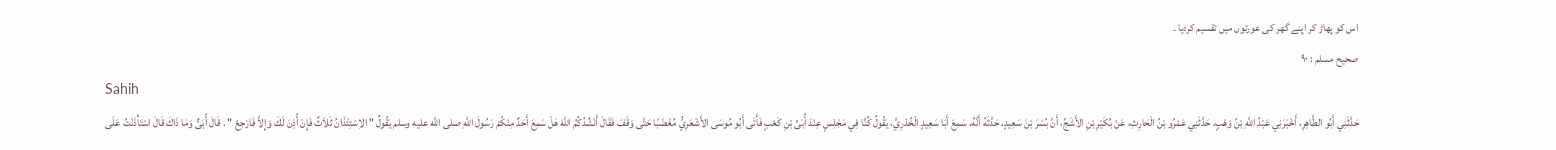اس کو پھاڑ کر اپنے گھر کی عورتوں میں تقسیم کردیا ۔
صحیح مسلم : ۹۰
Sahih
حَدَّثَنِي أَبُو الطَّاهِرِ، أَخْبَرَنِي عَبْدُ اللَّهِ بْنُ وَهْبٍ، حَدَّثَنِي عَمْرُو بْنُ الْحَارِثِ، عَنْ بُكَيْرِ بْنِ الأَشَجِّ، أَنَّ بُسْرَ بْنَ سَعِيدٍ، حَدَّثَهُ أَنَّهُ، سَمِعَ أَبَا سَعِيدٍ الْخُدْرِيَّ، يَقُولُ كُنَّا فِي مَجْلِسٍ عِنْدَ أُبَىِّ بْنِ كَعْبٍ فَأَتَى أَبُو مُوسَى الأَشْعَرِيُّ مُغْضَبًا حَتَّى وَقَفَ فَقَالَ أَنْشُدُكُمُ اللَّهَ هَلْ سَمِعَ أَحَدٌ مِنْكُمْ رَسُولَ اللَّهِ صلى الله عليه وسلم يَقُولُ " الاِسْتِئْذَانُ ثَلاَثٌ فَإِنْ أُذِنَ لَكَ وَإِلاَّ فَارْجِعْ " . قَالَ أُبَىٌّ وَمَا ذَاكَ قَالَ اسْتَأْذَنْتُ عَلَى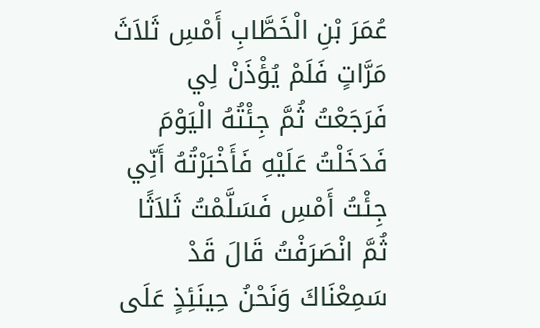عُمَرَ بْنِ الْخَطَّابِ أَمْسِ ثَلاَثَ مَرَّاتٍ فَلَمْ يُؤْذَنْ لِي فَرَجَعْتُ ثُمَّ جِئْتُهُ الْيَوْمَ فَدَخَلْتُ عَلَيْهِ فَأَخْبَرْتُهُ أَنِّي جِئْتُ أَمْسِ فَسَلَّمْتُ ثَلاَثًا ثُمَّ انْصَرَفْتُ قَالَ قَدْ سَمِعْنَاكَ وَنَحْنُ حِينَئِذٍ عَلَى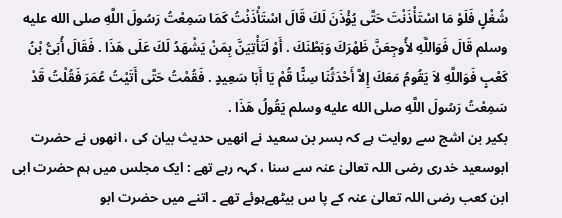شُغْلٍ فَلَوْ مَا اسْتَأْذَنْتَ حَتَّى يُؤْذَنَ لَكَ قَالَ اسْتَأْذَنْتُ كَمَا سَمِعْتُ رَسُولَ اللَّهِ صلى الله عليه وسلم قَالَ فَوَاللَّهِ لأُوجِعَنَّ ظَهْرَكَ وَبَطْنَكَ . أَوْ لَتَأْتِيَنَّ بِمَنْ يَشْهَدُ لَكَ عَلَى هَذَا . فَقَالَ أُبَىُّ بْنُ كَعْبٍ فَوَاللَّهِ لاَ يَقُومُ مَعَكَ إِلاَّ أَحْدَثُنَا سِنًّا قُمْ يَا أَبَا سَعِيدٍ . فَقُمْتُ حَتَّى أَتَيْتُ عُمَرَ فَقُلْتُ قَدْ سَمِعْتُ رَسُولَ اللَّهِ صلى الله عليه وسلم يَقُولُ هَذَا .
بکیر بن اشج سے روایت ہے کہ بسر بن سعید نے انھیں حدیث بیان کی ، انھوں نے حضرت ابوسعید خدری رضی اللہ تعالیٰ عنہ سے سنا ، کہہ رہے تھے : ایک مجلس میں ہم حضرت ابی ابن کعب رضی اللہ تعالیٰ عنہ کے پا س بیٹھےہوئے تھے ۔ اتنے میں حضرت ابو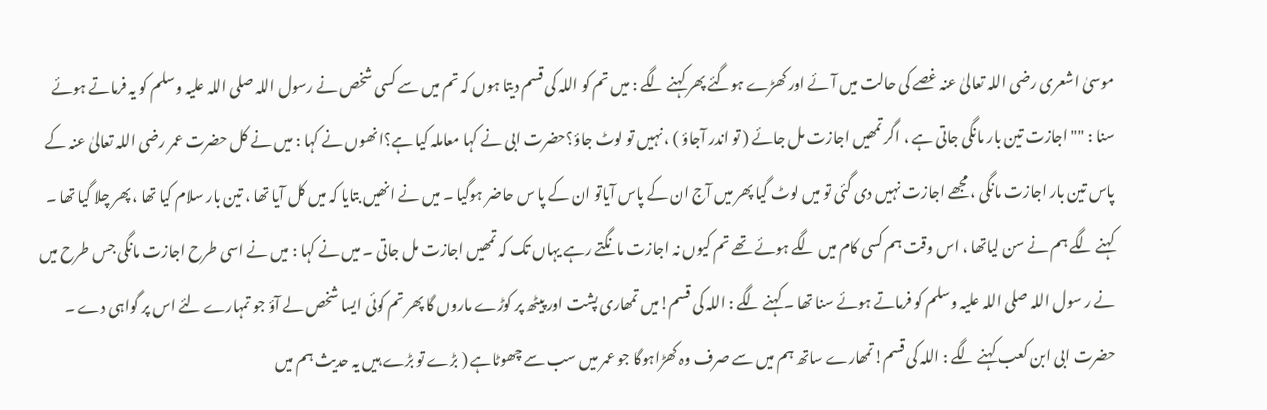موسیٰ اشعری رضی اللہ تعالیٰ عنہ غصے کی حالت میں آئے اور کھڑے ہوگئے پھر کہنے لگے : میں تم کو اللہ کی قسم دیتا ہوں کہ تم میں سے کسی شخص نے رسول اللہ صلی اللہ علیہ وسلم کو یہ فرماتے ہوئے سنا : "" اجازت تین بار مانگی جاتی ہے ، اگر تمھیں اجازت مل جائے ( تو اندر آجاؤ ) ، نہیں تو لوٹ جاؤ؟حضرت ابی نے کہا معاملہ کیا ہے؟انھوں نے کہا : میں نے کل حضرت عمر رضی اللہ تعالیٰ عنہ کے پاس تین بار اجازت مانگی ، مجھے اجازت نہیں دی گئی تو میں لوٹ گیا پھر میں آج ان کے پاس آیاتو ان کے پا س حاضر ہوگیا ۔ میں نے انھیں بتایا کہ میں کل آیا تھا ، تین بار سلام کیا تھا ، پھر چلا گیا تھا ۔ کہنے لگے ہم نے سن لیاتھا ، اس وقت ہم کسی کام میں لگے ہوئے تھے تم کیوں نہ اجازت مانگتے رہے یہاں تک کہ تمھیں اجازت مل جاتی ۔ میں نے کہا : میں نے اسی طرح اجازت مانگی جس طرح میں نے ر سول اللہ صلی اللہ علیہ وسلم کو فرماتے ہوئے سنا تھا ۔ کہنے لگے : اللہ کی قسم!میں تمھاری پشت اور پیٹھ پر کوڑے ماروں گا پھر تم کوئی ایسا شخص لے آؤ جو تمہارے لئے اس پر گواہی دے ۔ حضرت ابی ابن کعب کہنے لگے : اللہ کی قسم!تمھارے ساتھ ہم میں سے صرف وہ کھڑاہوگا جو عمر میں سب سے چھوٹاہے ( بڑے تو بڑے ہیں یہ حدیث ہم میں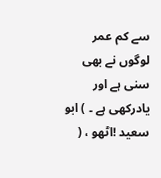سے کم عمر لوگوں نے بھی سنی ہے اور یادرکھی ہے ۔ ) ابو سعید !اٹھو ، (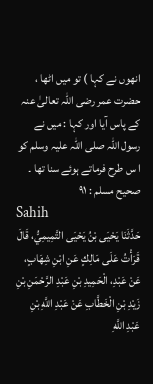انھوں نے کہا ) تو میں اٹھا ، حضرت عمر رضی اللہ تعالیٰ عنہ کے پاس آیا اور کہا : میں نے رسول اللہ صلی اللہ علیہ وسلم کو ا س طرح فرماتے ہوئے سنا تھا ۔
صحیح مسلم : ۹۱
Sahih
حَدَّثَنَا يَحْيَى بْنُ يَحْيَى التَّمِيمِيُّ، قَالَ قَرَأْتُ عَلَى مَالِكٍ عَنِ ابْنِ شِهَابٍ، عَنْ عَبْدِ، الْحَمِيدِ بْنِ عَبْدِ الرَّحْمَنِ بْنِ زَيْدِ بْنِ الْخَطَّابِ عَنْ عَبْدِ اللَّهِ بْنِ عَبْدِ اللَّهِ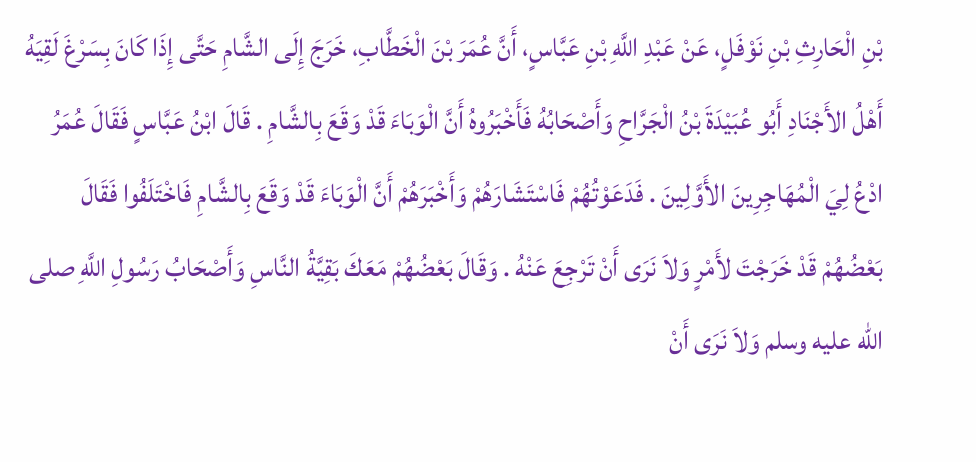بْنِ الْحَارِثِ بْنِ نَوْفَلٍ، عَنْ عَبْدِ اللَّهِ بْنِ عَبَّاسٍ، أَنَّ عُمَرَ بْنَ الْخَطَّابِ، خَرَجَ إِلَى الشَّامِ حَتَّى إِذَا كَانَ بِسَرْغَ لَقِيَهُ أَهْلُ الأَجْنَادِ أَبُو عُبَيْدَةَ بْنُ الْجَرَّاحِ وَأَصْحَابُهُ فَأَخْبَرُوهُ أَنَّ الْوَبَاءَ قَدْ وَقَعَ بِالشَّامِ . قَالَ ابْنُ عَبَّاسٍ فَقَالَ عُمَرُ ادْعُ لِيَ الْمُهَاجِرِينَ الأَوَّلِينَ . فَدَعَوْتُهُمْ فَاسْتَشَارَهُمْ وَأَخْبَرَهُمْ أَنَّ الْوَبَاءَ قَدْ وَقَعَ بِالشَّامِ فَاخْتَلَفُوا فَقَالَ بَعْضُهُمْ قَدْ خَرَجْتَ لأَمْرٍ وَلاَ نَرَى أَنْ تَرْجِعَ عَنْهُ . وَقَالَ بَعْضُهُمْ مَعَكَ بَقِيَّةُ النَّاسِ وَأَصْحَابُ رَسُولِ اللَّهِ صلى الله عليه وسلم وَلاَ نَرَى أَنْ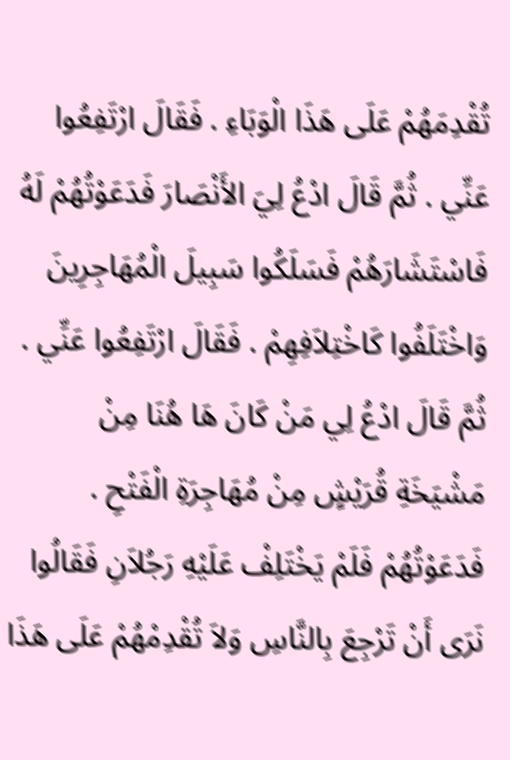تُقْدِمَهُمْ عَلَى هَذَا الْوَبَاءِ . فَقَالَ ارْتَفِعُوا عَنِّي . ثُمَّ قَالَ ادْعُ لِيَ الأَنْصَارَ فَدَعَوْتُهُمْ لَهُ فَاسْتَشَارَهُمْ فَسَلَكُوا سَبِيلَ الْمُهَاجِرِينَ وَاخْتَلَفُوا كَاخْتِلاَفِهِمْ . فَقَالَ ارْتَفِعُوا عَنِّي . ثُمَّ قَالَ ادْعُ لِي مَنْ كَانَ هَا هُنَا مِنْ مَشْيَخَةِ قُرَيْشٍ مِنْ مُهَاجِرَةِ الْفَتْحِ . فَدَعَوْتُهُمْ فَلَمْ يَخْتَلِفْ عَلَيْهِ رَجُلاَنِ فَقَالُوا نَرَى أَنْ تَرْجِعَ بِالنَّاسِ وَلاَ تُقْدِمْهُمْ عَلَى هَذَا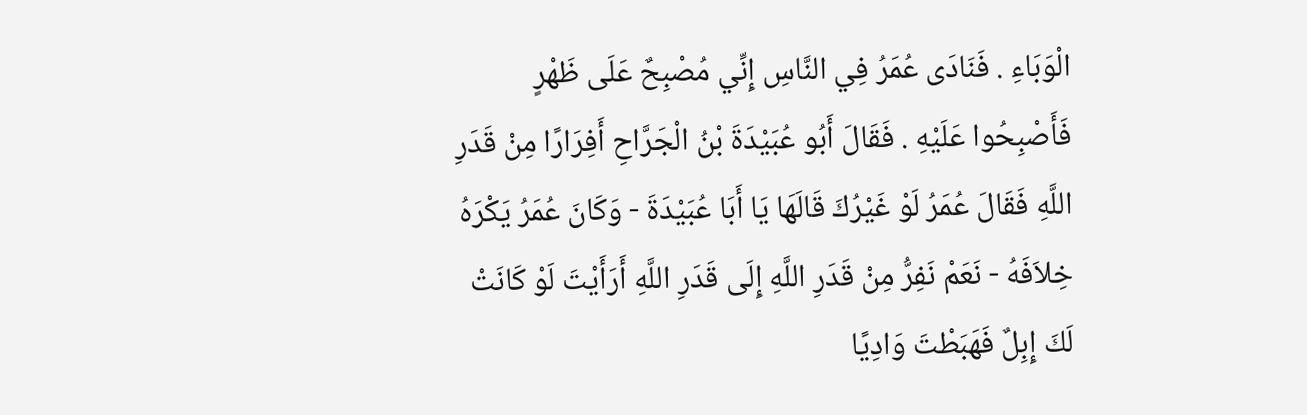الْوَبَاءِ . فَنَادَى عُمَرُ فِي النَّاسِ إِنِّي مُصْبِحٌ عَلَى ظَهْرٍ فَأَصْبِحُوا عَلَيْهِ . فَقَالَ أَبُو عُبَيْدَةَ بْنُ الْجَرَّاحِ أَفِرَارًا مِنْ قَدَرِ اللَّهِ فَقَالَ عُمَرُ لَوْ غَيْرُكَ قَالَهَا يَا أَبَا عُبَيْدَةَ - وَكَانَ عُمَرُ يَكْرَهُ خِلاَفَهُ - نَعَمْ نَفِرُّ مِنْ قَدَرِ اللَّهِ إِلَى قَدَرِ اللَّهِ أَرَأَيْتَ لَوْ كَانَتْ لَكَ إِبِلٌ فَهَبَطْتَ وَادِيًا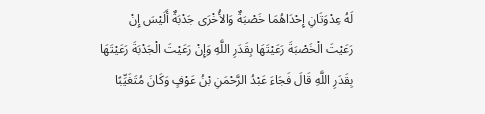لَهُ عِدْوَتَانِ إِحْدَاهُمَا خَصْبَةٌ وَالأُخْرَى جَدْبَةٌ أَلَيْسَ إِنْ رَعَيْتَ الْخَصْبَةَ رَعَيْتَهَا بِقَدَرِ اللَّهِ وَإِنْ رَعَيْتَ الْجَدْبَةَ رَعَيْتَهَا بِقَدَرِ اللَّهِ قَالَ فَجَاءَ عَبْدُ الرَّحْمَنِ بْنُ عَوْفٍ وَكَانَ مُتَغَيِّبًا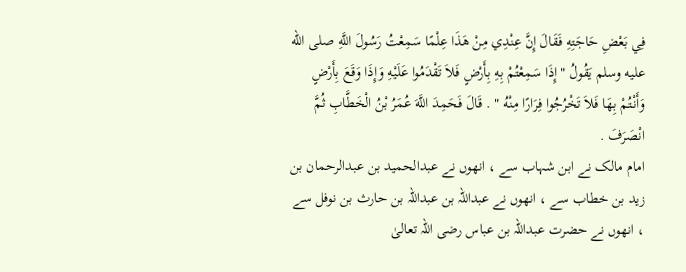فِي بَعْضِ حَاجَتِهِ فَقَالَ إِنَّ عِنْدِي مِنْ هَذَا عِلْمًا سَمِعْتُ رَسُولَ اللَّهِ صلى الله عليه وسلم يَقُولُ " إِذَا سَمِعْتُمْ بِهِ بِأَرْضٍ فَلاَ تَقْدَمُوا عَلَيْهِ وَإِذَا وَقَعَ بِأَرْضٍ وَأَنْتُمْ بِهَا فَلاَ تَخْرُجُوا فِرَارًا مِنْهُ " . قَالَ فَحَمِدَ اللَّهَ عُمَرُ بْنُ الْخَطَّابِ ثُمَّ انْصَرَفَ .
امام مالک نے ابن شہاب سے ، انھوں نے عبدالحمید بن عبدالرحمان بن زید بن خطاب سے ، انھوں نے عبداللہ بن عبداللہ بن حارث بن نوفل سے ، انھوں نے حضرت عبداللہ بن عباس رضی اللہ تعالیٰ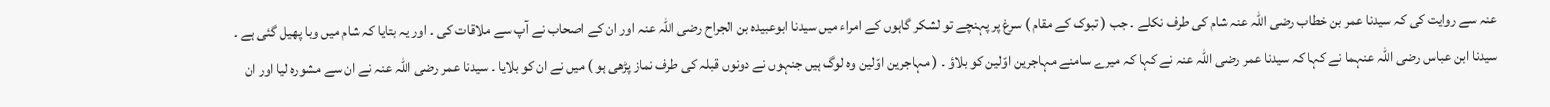عنہ سے روایت کی کہ سیدنا عمر بن خطاب رضی اللہ عنہ شام کی طرف نکلے ۔ جب ( تبوک کے مقام ) سرغ پر پہنچے تو لشکر گاہوں کے امراء میں سیدنا ابوعبیدہ بن الجراح رضی اللہ عنہ اور ان کے اصحاب نے آپ سے ملاقات کی ۔ اور یہ بتایا کہ شام میں وبا پھیل گئی ہے ۔ سیدنا ابن عباس رضی اللہ عنہما نے کہا کہ سیدنا عمر رضی اللہ عنہ نے کہا کہ میرے سامنے مہاجرین اوّلین کو بلاؤ ۔ ( مہاجرین اوّلین وہ لوگ ہیں جنہوں نے دونوں قبلہ کی طرف نماز پڑھی ہو ) میں نے ان کو بلایا ۔ سیدنا عمر رضی اللہ عنہ نے ان سے مشورہ لیا اور ان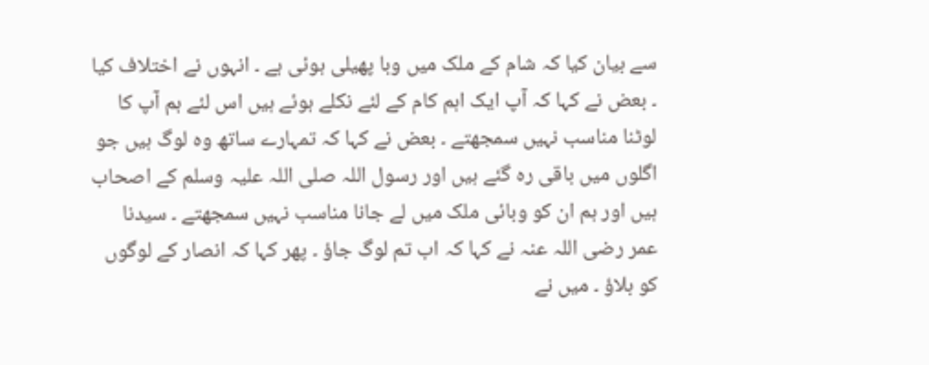سے بیان کیا کہ شام کے ملک میں وبا پھیلی ہوئی ہے ۔ انہوں نے اختلاف کیا ۔ بعض نے کہا کہ آپ ایک اہم کام کے لئے نکلے ہوئے ہیں اس لئے ہم آپ کا لوٹنا مناسب نہیں سمجھتے ۔ بعض نے کہا کہ تمہارے ساتھ وہ لوگ ہیں جو اگلوں میں باقی رہ گئے ہیں اور رسول اللہ صلی اللہ علیہ وسلم کے اصحاب ہیں اور ہم ان کو وبائی ملک میں لے جانا مناسب نہیں سمجھتے ۔ سیدنا عمر رضی اللہ عنہ نے کہا کہ اب تم لوگ جاؤ ۔ پھر کہا کہ انصار کے لوگوں کو بلاؤ ۔ میں نے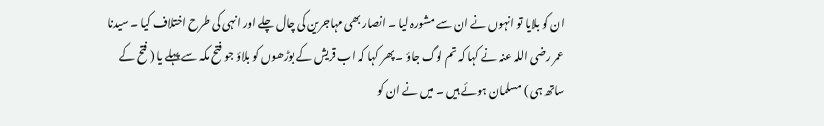ان کو بلایا تو انہوں نے ان سے مشورہ لیا ۔ انصار بھی مہاجرین کی چال چلے اور انہی کی طرح اختلاف کیا ۔ سیدنا عمر رضی اللہ عنہ نے کہا کہ تم لوگ جاؤ ۔ پھر کہا کہ اب قریش کے بوڑھوں کو بلاؤ جو فتح مکہ سے پہلے یا ( فتح کے ساتھ ہی ) مسلمان ہوئے ہیں ۔ میں نے ان کو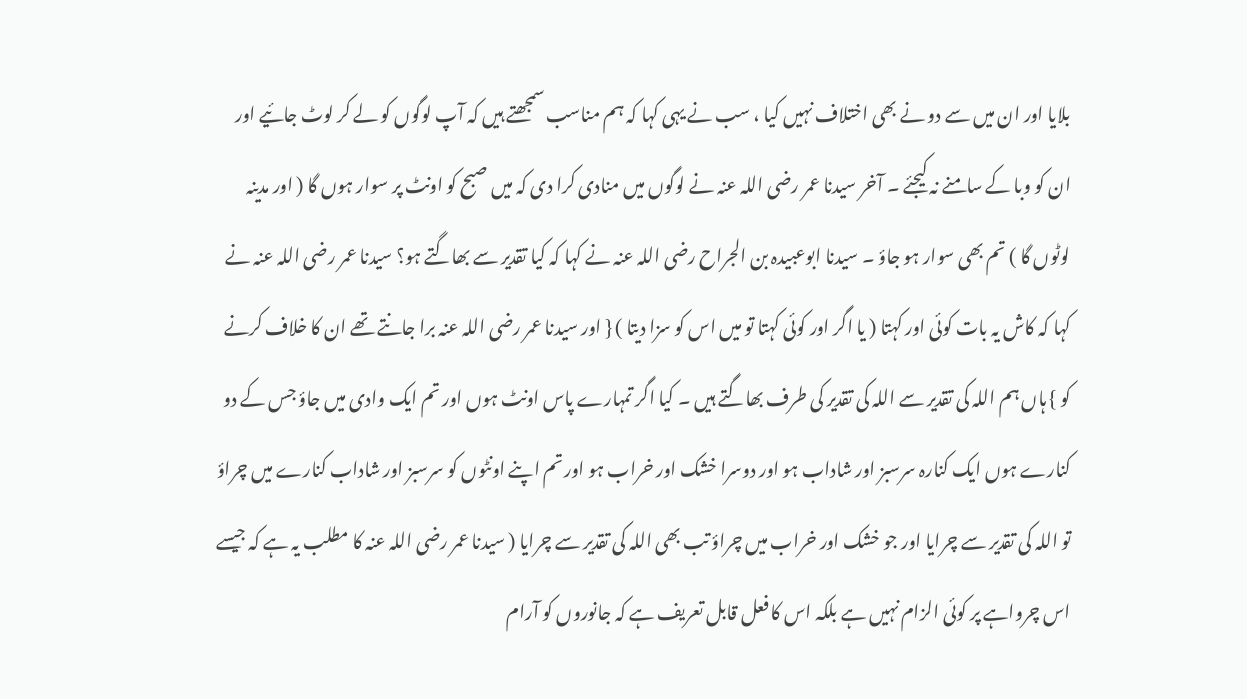بلایا اور ان میں سے دو نے بھی اختلاف نہیں کیا ، سب نے یہی کہا کہ ہم مناسب سمجھتے ہیں کہ آپ لوگوں کو لے کر لوٹ جائیے اور ان کو وبا کے سامنے نہ کیجئے ۔ آخر سیدنا عمر رضی اللہ عنہ نے لوگوں میں منادی کرا دی کہ میں صبح کو اونٹ پر سوار ہوں گا ( اور مدینہ لوٹوں گا ) تم بھی سوار ہو جاؤ ۔ سیدنا ابوعبیدہ بن الجراح رضی اللہ عنہ نے کہا کہ کیا تقدیر سے بھاگتے ہو؟ سیدنا عمر رضی اللہ عنہ نے کہا کہ کاش یہ بات کوئی اور کہتا ( یا اگر اور کوئی کہتا تو میں اس کو سزا دیتا ) { اور سیدنا عمر رضی اللہ عنہ برا جانتے تھے ان کا خلاف کرنے کو } ہاں ہم اللہ کی تقدیر سے اللہ کی تقدیر کی طرف بھاگتے ہیں ۔ کیا اگر تمہارے پاس اونٹ ہوں اور تم ایک وادی میں جاؤ جس کے دو کنارے ہوں ایک کنارہ سرسبز اور شاداب ہو اور دوسرا خشک اور خراب ہو اور تم اپنے اونٹوں کو سرسبز اور شاداب کنارے میں چراؤ تو اللہ کی تقدیر سے چرایا اور جو خشک اور خراب میں چراؤ تب بھی اللہ کی تقدیر سے چرایا ( سیدنا عمر رضی اللہ عنہ کا مطلب یہ ہے کہ جیسے اس چرواہے پر کوئی الزام نہیں ہے بلکہ اس کا فعل قابل تعریف ہے کہ جانوروں کو آرام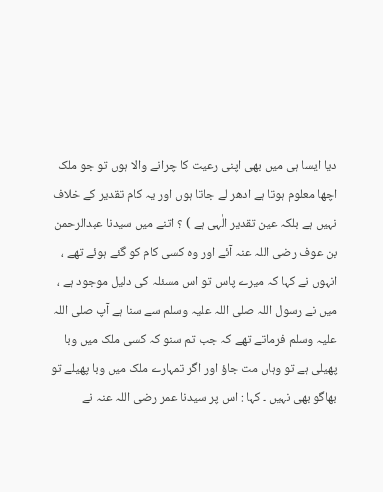دیا ایسا ہی میں بھی اپنی رعیت کا چرانے والا ہوں تو جو ملک اچھا معلوم ہوتا ہے ادھر لے جاتا ہوں اور یہ کام تقدیر کے خلاف نہیں ہے بلکہ عین تقدیر الٰہی ہے ) ؟ اتنے میں سیدنا عبدالرحمن بن عوف رضی اللہ عنہ آئے اور وہ کسی کام کو گئے ہوئے تھے ، انہوں نے کہا کہ میرے پاس تو اس مسئلہ کی دلیل موجود ہے ، میں نے رسول اللہ صلی اللہ علیہ وسلم سے سنا ہے آپ صلی اللہ علیہ وسلم فرماتے تھے کہ جب تم سنو کہ کسی ملک میں وبا پھیلی ہے تو وہاں مت جاؤ اور اگر تمہارے ملک میں وبا پھیلے تو بھاگو بھی نہیں ۔ کہا : اس پر سیدنا عمر رضی اللہ عنہ نے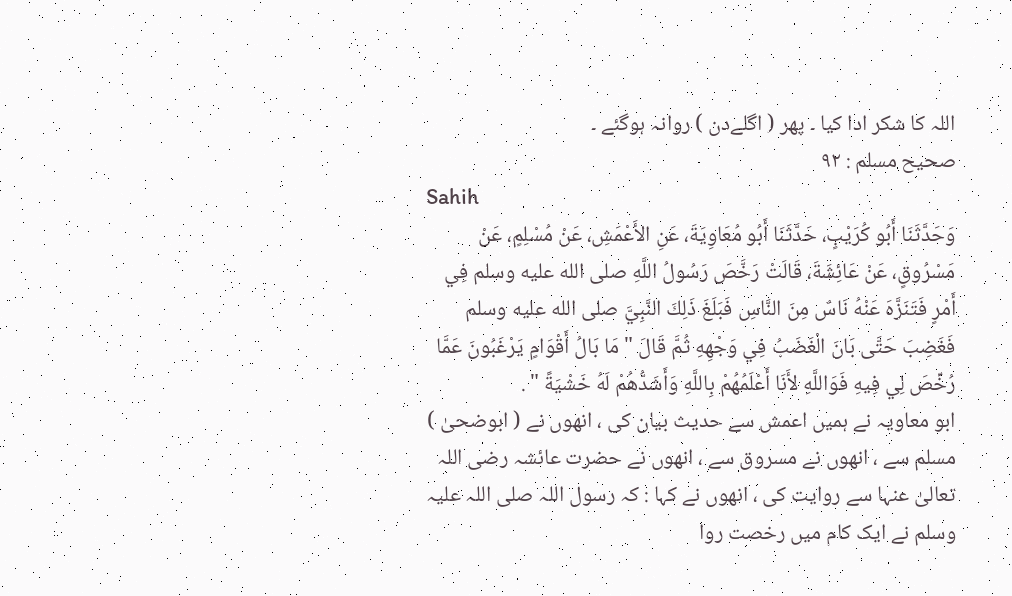اللہ کا شکر ادا کیا ۔ پھر ( اگلےدن ) روانہ ہوگئے ۔
صحیح مسلم : ۹۲
Sahih
وَحَدَّثَنَا أَبُو كُرَيْبٍ، حَدَّثَنَا أَبُو مُعَاوِيَةَ، عَنِ الأَعْمَشِ، عَنْ مُسْلِمٍ، عَنْ مَسْرُوقٍ، عَنْ عَائِشَةَ، قَالَتْ رَخَّصَ رَسُولُ اللَّهِ صلى الله عليه وسلم فِي أَمْرٍ فَتَنَزَّهَ عَنْهُ نَاسٌ مِنَ النَّاسِ فَبَلَغَ ذَلِكَ النَّبِيَّ صلى الله عليه وسلم فَغَضِبَ حَتَّى بَانَ الْغَضَبُ فِي وَجْهِهِ ثُمَّ قَالَ " مَا بَالُ أَقْوَامٍ يَرْغَبُونَ عَمَّا رُخِّصَ لِي فِيهِ فَوَاللَّهِ لأَنَا أَعْلَمُهُمْ بِاللَّهِ وَأَشَدُّهُمْ لَهُ خَشْيَةً " .
ابو معاویہ نے ہمیں اعمش سے حدیث بیان کی ، انھوں نے ( ابوضحیٰ ) مسلم سے ، انھوں نے مسروق سے ، انھوں نے حضرت عائشہ رضی اللہ تعالیٰ عنہا سے روایت کی ، انھوں نے کہا : کہ رسول اللہ صلی اللہ علیہ وسلم نے ایک کام میں رخصت روا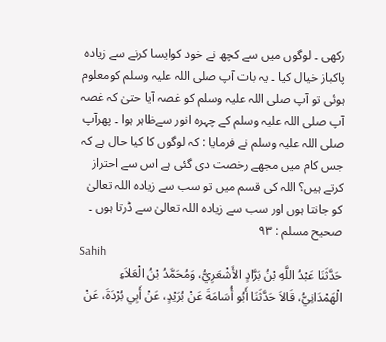رکھی ۔ لوگوں میں سے کچھ نے خود کوایسا کرنے سے زیادہ پاکباز خیال کیا ۔ یہ بات آپ صلی اللہ علیہ وسلم کومعلوم ہوئی تو آپ صلی اللہ علیہ وسلم کو غصہ آیا حتیٰ کہ غصہ آپ صلی اللہ علیہ وسلم کے چہرہ انور سےظاہر ہوا ۔ پھرآپ صلی اللہ علیہ وسلم نے فرمایا : کہ لوگوں کا کیا حال ہے کہ جس کام میں مجھے رخصت دی گئی ہے اس سے احتراز کرتے ہیں؟ اللہ کی قسم میں تو سب سے زیادہ اللہ تعالیٰ کو جانتا ہوں اور سب سے زیادہ اللہ تعالیٰ سے ڈرتا ہوں ۔
صحیح مسلم : ۹۳
Sahih
حَدَّثَنَا عَبْدُ اللَّهِ بْنُ بَرَّادٍ الأَشْعَرِيُّ، وَمُحَمَّدُ بْنُ الْعَلاَءِ الْهَمْدَانِيُّ، قَالاَ حَدَّثَنَا أَبُو أُسَامَةَ عَنْ بُرَيْدٍ، عَنْ أَبِي بُرْدَةَ، عَنْ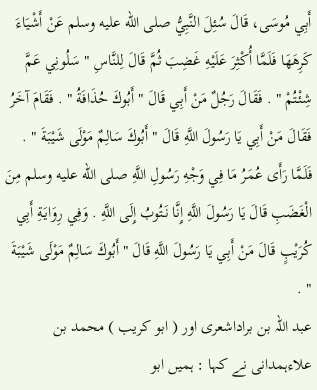أَبِي مُوسَى، قَالَ سُئِلَ النَّبِيُّ صلى الله عليه وسلم عَنْ أَشْيَاءَ كَرِهَهَا فَلَمَّا أُكْثِرَ عَلَيْهِ غَضِبَ ثُمَّ قَالَ لِلنَّاسِ " سَلُونِي عَمَّ شِئْتُمْ " . فَقَالَ رَجُلٌ مَنْ أَبِي قَالَ " أَبُوكَ حُذَافَةُ " . فَقَامَ آخَرُ فَقَالَ مَنْ أَبِي يَا رَسُولَ اللَّهِ قَالَ " أَبُوكَ سَالِمٌ مَوْلَى شَيْبَةَ " . فَلَمَّا رَأَى عُمَرُ مَا فِي وَجْهِ رَسُولِ اللَّهِ صلى الله عليه وسلم مِنَ الْغَضَبِ قَالَ يَا رَسُولَ اللَّهِ إِنَّا نَتُوبُ إِلَى اللَّهِ . وَفِي رِوَايَةِ أَبِي كُرَيْبٍ قَالَ مَنْ أَبِي يَا رَسُولَ اللَّهِ قَالَ " أَبُوكَ سَالِمٌ مَوْلَى شَيْبَةَ " .
عبد اللہ بن براداشعری اور ( ابو کریب ) محمد بن علاءہمدانی نے کہا : ہمیں ابو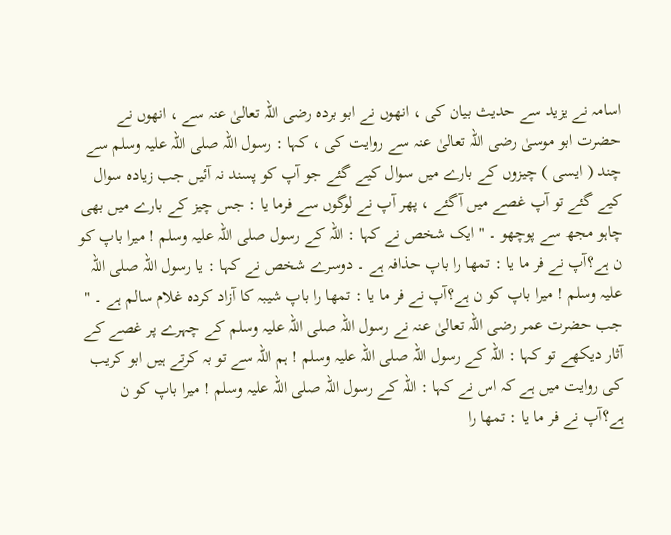اسامہ نے یزید سے حدیث بیان کی ، انھوں نے ابو بردہ رضی اللہ تعالیٰ عنہ سے ، انھوں نے حضرت ابو موسیٰ رضی اللہ تعالیٰ عنہ سے روایت کی ، کہا : رسول اللہ صلی اللہ علیہ وسلم سے چند ( ایسی ) چیزوں کے بارے میں سوال کیے گئے جو آپ کو پسند نہ آئیں جب زیادہ سوال کیے گئے تو آپ غصے میں آگئے ، پھر آپ نے لوگوں سے فرما یا : جس چیز کے بارے میں بھی چاہو مجھ سے پوچھو ۔ " ایک شخص نے کہا : اللہ کے رسول صلی اللہ علیہ وسلم ! میرا باپ کو ن ہے؟آپ نے فر ما یا : تمھا را باپ حذافہ ہے ۔ دوسرے شخص نے کہا : یا رسول اللہ صلی اللہ علیہ وسلم ! میرا باپ کو ن ہے؟آپ نے فر ما یا : تمھا را باپ شیبہ کا آزاد کردہ غلام سالم ہے ۔ " جب حضرت عمر رضی اللہ تعالیٰ عنہ نے رسول اللہ صلی اللہ علیہ وسلم کے چہرے پر غصے کے آثار دیکھے تو کہا : اللہ کے رسول اللہ صلی اللہ علیہ وسلم ! ہم اللہ سے تو بہ کرتے ہیں ابو کریب کی روایت میں ہے کہ اس نے کہا : اللہ کے رسول اللہ صلی اللہ علیہ وسلم ! میرا باپ کو ن ہے؟آپ نے فر ما یا : تمھا را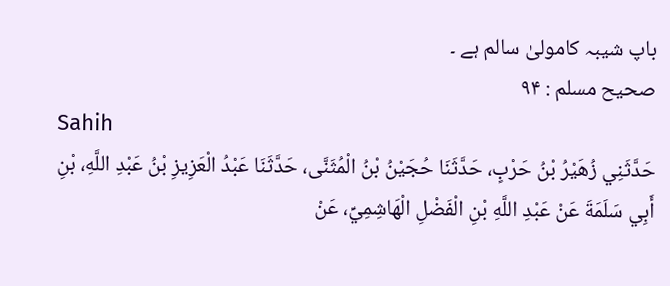باپ شیبہ کامولیٰ سالم ہے ۔
صحیح مسلم : ۹۴
Sahih
حَدَّثَنِي زُهَيْرُ بْنُ حَرْبٍ، حَدَّثَنَا حُجَيْنُ بْنُ الْمُثَنَّى، حَدَّثَنَا عَبْدُ الْعَزِيزِ بْنُ عَبْدِ اللَّهِ، بْنِ أَبِي سَلَمَةَ عَنْ عَبْدِ اللَّهِ بْنِ الْفَضْلِ الْهَاشِمِيِّ، عَنْ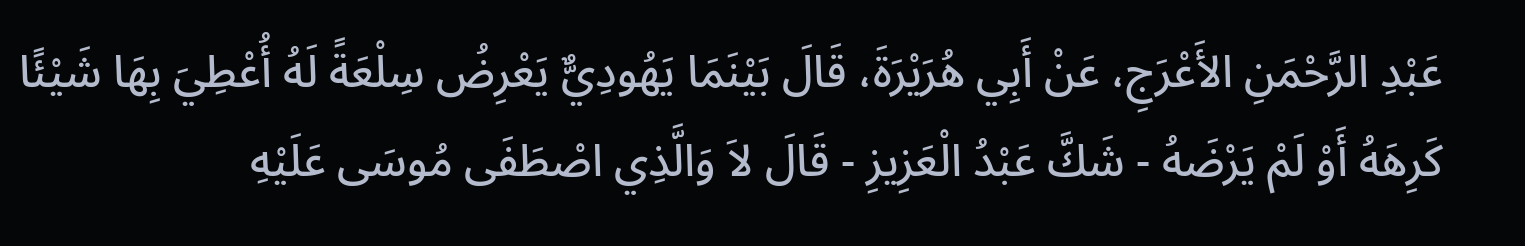عَبْدِ الرَّحْمَنِ الأَعْرَجِ، عَنْ أَبِي هُرَيْرَةَ، قَالَ بَيْنَمَا يَهُودِيٌّ يَعْرِضُ سِلْعَةً لَهُ أُعْطِيَ بِهَا شَيْئًا كَرِهَهُ أَوْ لَمْ يَرْضَهُ - شَكَّ عَبْدُ الْعَزِيزِ - قَالَ لاَ وَالَّذِي اصْطَفَى مُوسَى عَلَيْهِ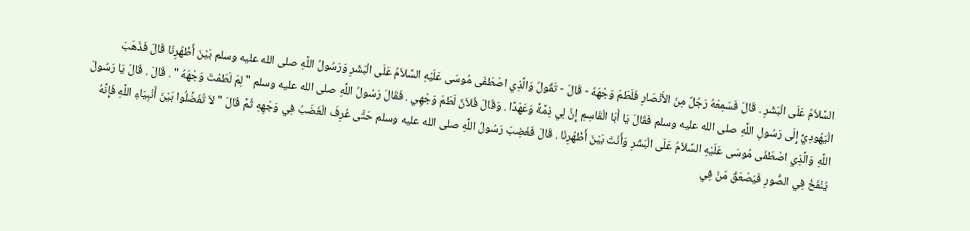السَّلاَمُ عَلَى الْبَشَرِ . قَالَ فَسَمِعَهُ رَجُلٌ مِنَ الأَنْصَارِ فَلَطَمَ وَجْهَهُ - قَالَ - تَقُولُ وَالَّذِي اصْطَفَى مُوسَى عَلَيْهِ السَّلاَمُ عَلَى الْبَشَرِ وَرَسُولُ اللَّهِ صلى الله عليه وسلم بَيْنَ أَظْهُرِنَا قَالَ فَذَهَبَ الْيَهُودِيُّ إِلَى رَسُولِ اللَّهِ صلى الله عليه وسلم فَقَالَ يَا أَبَا الْقَاسِمِ إِنَّ لِي ذِمَّةً وَعَهْدًا . وَقَالَ فُلاَنٌ لَطَمَ وَجْهِي . فَقَالَ رَسُولُ اللَّهِ صلى الله عليه وسلم " لِمَ لَطَمْتَ وَجْهَهُ " . قَالَ . قَالَ يَا رَسُولَ اللَّهِ وَالَّذِي اصْطَفَى مُوسَى عَلَيْهِ السَّلاَمُ عَلَى الْبَشَرِ وَأَنْتَ بَيْنَ أَظْهُرِنَا . قَالَ فَغَضِبَ رَسُولُ اللَّهِ صلى الله عليه وسلم حَتَّى عُرِفَ الْغَضَبُ فِي وَجْهِهِ ثُمَّ قَالَ " لاَ تُفَضِّلُوا بَيْنَ أَنْبِيَاءِ اللَّهِ فَإِنَّهُ يُنْفَخُ فِي الصُّورِ فَيَصْعَقُ مَنْ فِي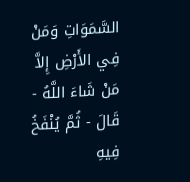السَّمَوَاتِ وَمَنْ فِي الأَرْضِ إِلاَّ مَنْ شَاءَ اللَّهُ - قَالَ - ثُمَّ يُنْفَخُ فِيهِ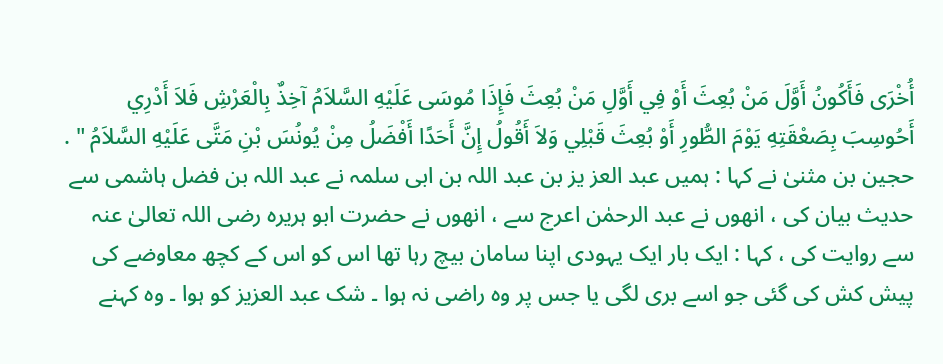أُخْرَى فَأَكُونُ أَوَّلَ مَنْ بُعِثَ أَوْ فِي أَوَّلِ مَنْ بُعِثَ فَإِذَا مُوسَى عَلَيْهِ السَّلاَمُ آخِذٌ بِالْعَرْشِ فَلاَ أَدْرِي أَحُوسِبَ بِصَعْقَتِهِ يَوْمَ الطُّورِ أَوْ بُعِثَ قَبْلِي وَلاَ أَقُولُ إِنَّ أَحَدًا أَفْضَلُ مِنْ يُونُسَ بْنِ مَتَّى عَلَيْهِ السَّلاَمُ " .
حجین بن مثنیٰ نے کہا : ہمیں عبد العز یز بن عبد اللہ بن ابی سلمہ نے عبد اللہ بن فضل ہاشمی سے حدیث بیان کی ، انھوں نے عبد الرحمٰن اعرج سے ، انھوں نے حضرت ابو ہریرہ رضی اللہ تعالیٰ عنہ سے روایت کی ، کہا : ایک بار ایک یہودی اپنا سامان بیچ رہا تھا اس کو اس کے کچھ معاوضے کی پیش کش کی گئی جو اسے بری لگی یا جس پر وہ راضی نہ ہوا ۔ شک عبد العزیز کو ہوا ۔ وہ کہنے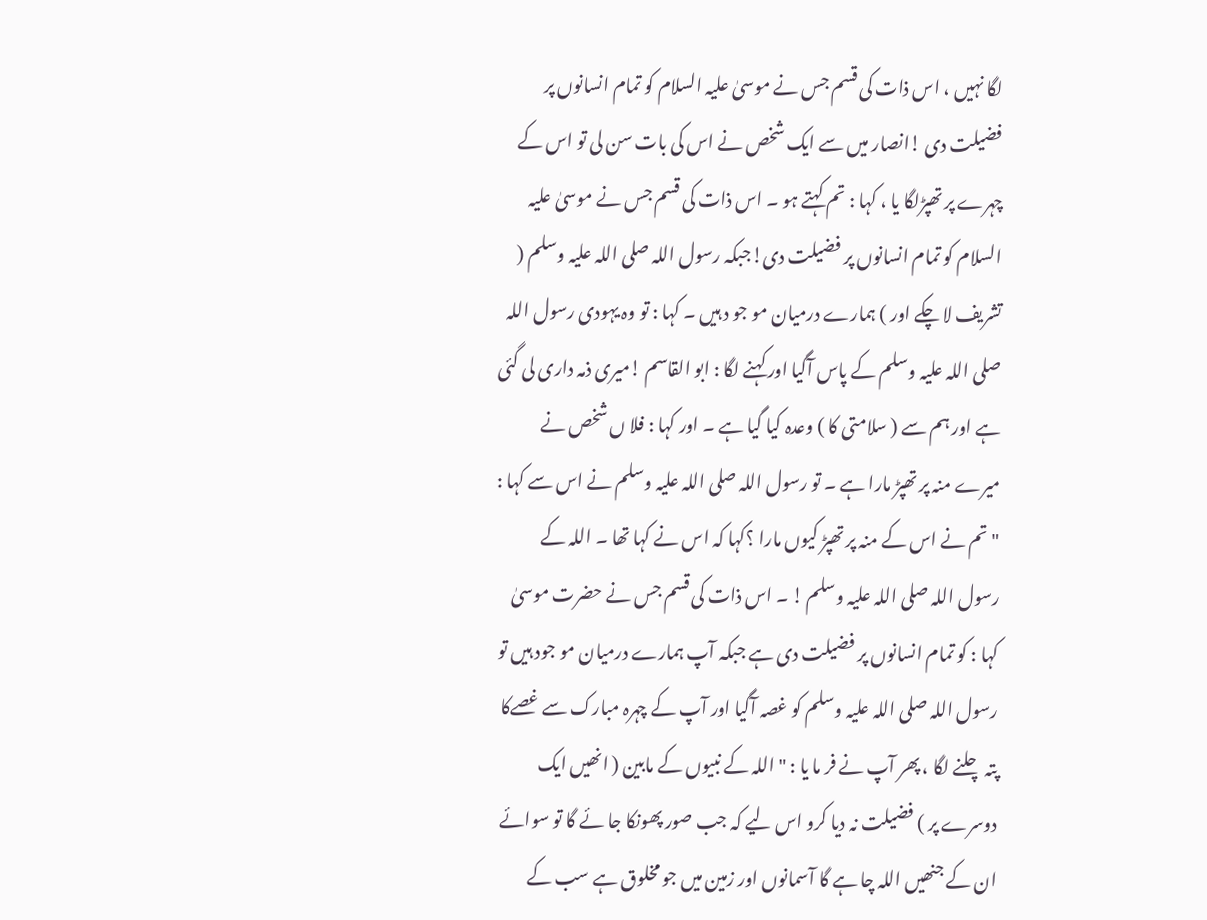لگا نہیں ، اس ذات کی قسم جس نے موسیٰ علیہ السلام کو تمام انسانوں پر فضیلت دی !انصار میں سے ایک شخص نے اس کی بات سن لی تو اس کے چہرے پر تھپڑلگا یا ، کہا : تم کہتے ہو ۔ اس ذات کی قسم جس نے موسیٰ علیہ السلام کو تمام انسانوں پر فضیلت دی!جبکہ رسول اللہ صلی اللہ علیہ وسلم ( تشریف لا چکے اور ) ہمارے درمیان مو جو د ہیں ۔ کہا : تو وہ یہودی رسول اللہ صلی اللہ علیہ وسلم کے پاس آگیا اور کہنے لگا : ابو القاسم !میری ذمہ داری لی گئی ہے اور ہم سے ( سلامتی کا ) وعدہ کیا گیا ہے ۔ اور کہا : فلا ں شخص نے میرے منہ پر تھپڑ مارا ہے ۔ تو رسول اللہ صلی اللہ علیہ وسلم نے اس سے کہا : " تم نے اس کے منہ پر تھپڑ کیوں مارا ؟کہا کہ اس نے کہا تھا ۔ اللہ کے رسول اللہ صلی اللہ علیہ وسلم ! ۔ اس ذات کی قسم جس نے حضرت موسیٰ کہا : کو تمام انسانوں پر فضیلت دی ہے جبکہ آپ ہمارے درمیان مو جود ہیں تو رسول اللہ صلی اللہ علیہ وسلم کو غصہ آگیا اور آپ کے چہرہ مبارک سے غصےکا پتہ چلنے لگا ، پھر آپ نے فر ما یا : " اللہ کے نبیوں کے مابین ( انھیں ایک دوسرے پر ) فضیلت نہ دیا کرو اس لیے کہ جب صور پھونکا جا ئے گا تو سوائے ان کے جنھیں اللہ چا ہے گا آسمانوں اور زمین میں جو مخلوق ہے سب کے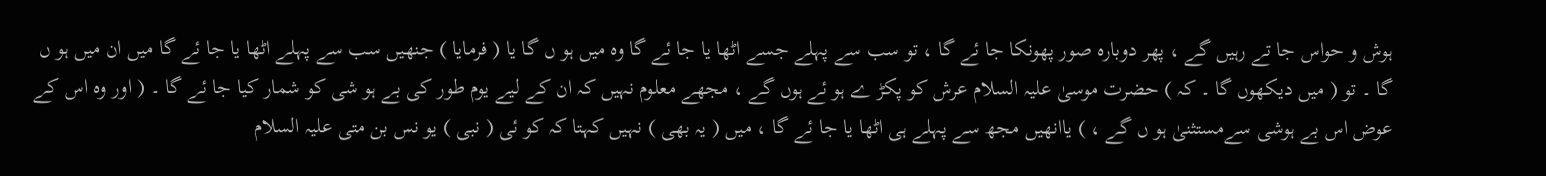ہوش و حواس جا تے رہیں گے ، پھر دوبارہ صور پھونکا جا ئے گا ، تو سب سے پہلے جسے اٹھا یا جا ئے گا وہ میں ہو ں گا یا ( فرمایا ) جنھیں سب سے پہلے اٹھا یا جا ئے گا میں ان میں ہو ں گا ۔ تو ( میں دیکھوں گا ۔ کہ ) حضرت موسیٰ علیہ السلام عرش کو پکڑ ے ہو ئے ہوں گے ، مجھے معلوم نہیں کہ ان کے لیے یوم طور کی بے ہو شی کو شمار کیا جا ئے گا ۔ ( اور وہ اس کے عوض اس بے ہوشی سےمستثنیٰ ہو ں گے ، ) یاانھیں مجھ سے پہلے ہی اٹھا یا جا ئے گا ، میں ( یہ بھی ) نہیں کہتا کہ کو ئی ( نبی ) یو نس بن متی علیہ السلام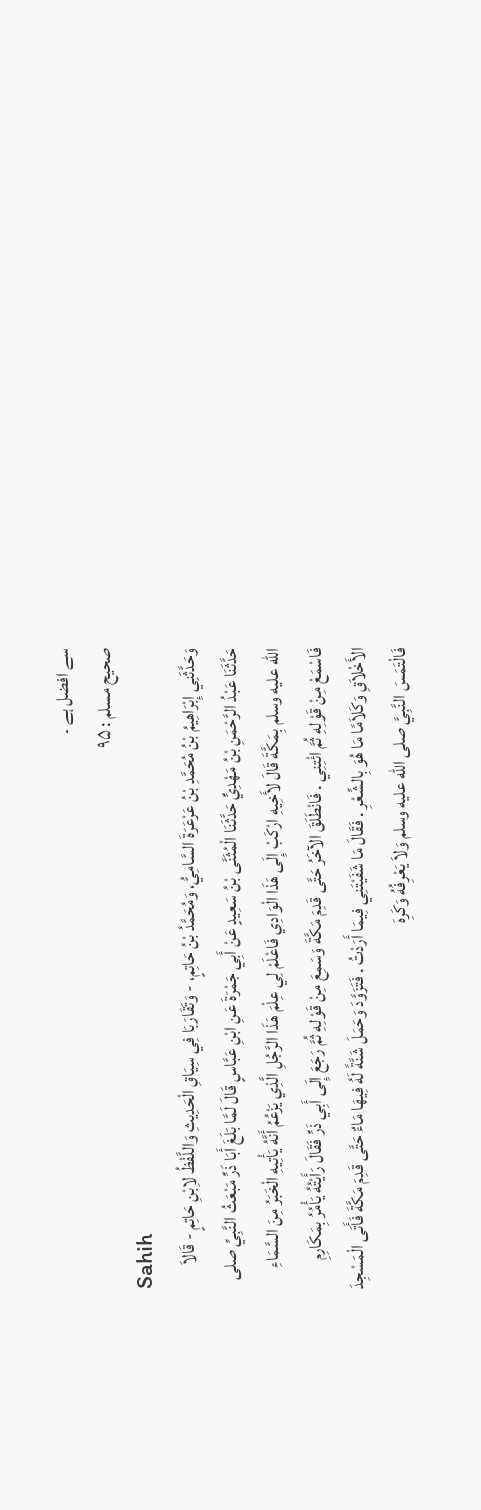سے افضل ہے ۔
صحیح مسلم : ۹۵
Sahih
وَحَدَّثَنِي إِبْرَاهِيمُ بْنُ مُحَمَّدِ بْنُ عَرْعَرَةَ السَّامِيُّ، وَمُحَمَّدُ بْنُ حَاتِمٍ، - وَتَقَارَبَا فِي سِيَاقِ الْحَدِيثِ وَاللَّفْظُ لاِبْنِ حَاتِمٍ - قَالاَ حَدَّثَنَا عَبْدُ الرَّحْمَنِ بْنُ مَهْدِيٍّ حَدَّثَنَا الْمُثَنَّى بْنُ سَعِيدٍ عَنْ أَبِي جَمْرَةَ عَنِ ابْنِ عَبَّاسٍ قَالَ لَمَّا بَلَغَ أَبَا ذَرٍّ مَبْعَثُ النَّبِيِّ صلى الله عليه وسلم بِمَكَّةَ قَالَ لأَخِيهِ ارْكَبْ إِلَى هَذَا الْوَادِي فَاعْلَمْ لِي عِلْمَ هَذَا الرَّجُلِ الَّذِي يَزْعُمُ أَنَّهُ يَأْتِيهِ الْخَبَرُ مِنَ السَّمَاءِ فَاسْمَعْ مِنْ قَوْلِهِ ثُمَّ ائْتِنِي . فَانْطَلَقَ الآخَرُ حَتَّى قَدِمَ مَكَّةَ وَسَمِعَ مِنْ قَوْلِهِ ثُمَّ رَجَعَ إِلَى أَبِي ذَرٍّ فَقَالَ رَأَيْتُهُ يَأْمُرُ بِمَكَارِمِ الأَخْلاَقِ وَكَلاَمًا مَا هُوَ بِالشِّعْرِ . فَقَالَ مَا شَفَيْتَنِي فِيمَا أَرَدْتُ . فَتَزَوَّدَ وَحَمَلَ شَنَّةً لَهُ فِيهَا مَاءٌ حَتَّى قَدِمَ مَكَّةَ فَأَتَى الْمَسْجِدَ فَالْتَمَسَ النَّبِيَّ صلى الله عليه وسلم وَلاَ يَعْرِفُهُ وَكَرِهَ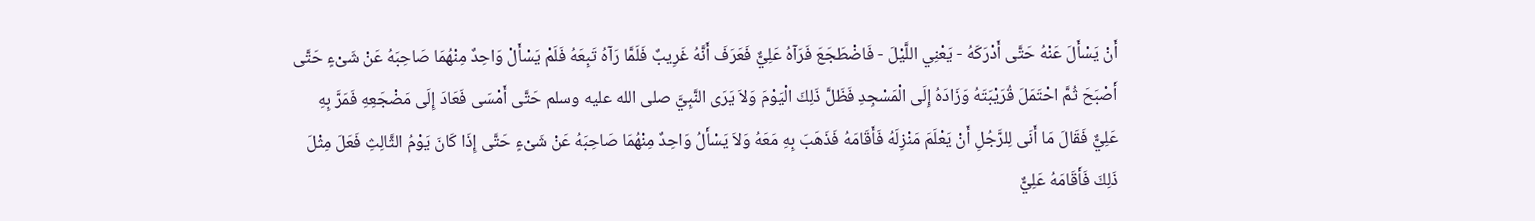أَنْ يَسْأَلَ عَنْهُ حَتَّى أَدْرَكَهُ - يَعْنِي اللَّيْلَ - فَاضْطَجَعَ فَرَآهُ عَلِيٌّ فَعَرَفَ أَنَّهُ غَرِيبٌ فَلَمَّا رَآهُ تَبِعَهُ فَلَمْ يَسْأَلْ وَاحِدٌ مِنْهُمَا صَاحِبَهُ عَنْ شَىْءٍ حَتَّى أَصْبَحَ ثُمَّ احْتَمَلَ قُرَيْبَتَهُ وَزَادَهُ إِلَى الْمَسْجِدِ فَظَلَّ ذَلِكَ الْيَوْمَ وَلاَ يَرَى النَّبِيَّ صلى الله عليه وسلم حَتَّى أَمْسَى فَعَادَ إِلَى مَضْجَعِهِ فَمَرَّ بِهِ عَلِيٌّ فَقَالَ مَا أَنَى لِلرَّجُلِ أَنْ يَعْلَمَ مَنْزِلَهُ فَأَقَامَهُ فَذَهَبَ بِهِ مَعَهُ وَلاَ يَسْأَلُ وَاحِدٌ مِنْهُمَا صَاحِبَهُ عَنْ شَىْءٍ حَتَّى إِذَا كَانَ يَوْمُ الثَّالِثِ فَعَلَ مِثْلَ ذَلِكَ فَأَقَامَهُ عَلِيٌّ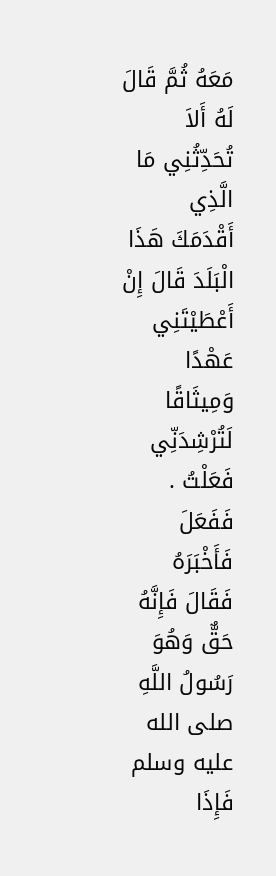مَعَهُ ثُمَّ قَالَ لَهُ أَلاَ تُحَدِّثُنِي مَا الَّذِي أَقْدَمَكَ هَذَا الْبَلَدَ قَالَ إِنْ أَعْطَيْتَنِي عَهْدًا وَمِيثَاقًا لَتُرْشِدَنِّي فَعَلْتُ . فَفَعَلَ فَأَخْبَرَهُ فَقَالَ فَإِنَّهُ حَقٌّ وَهُوَ رَسُولُ اللَّهِ صلى الله عليه وسلم فَإِذَا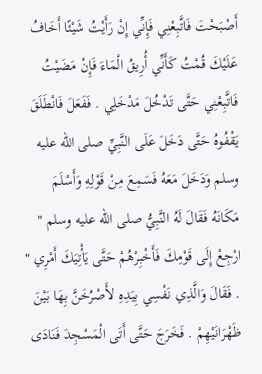أَصْبَحْتَ فَاتَّبِعْنِي فَإِنِّي إِنْ رَأَيْتُ شَيْئًا أَخَافُ عَلَيْكَ قُمْتُ كَأَنِّي أُرِيقُ الْمَاءَ فَإِنْ مَضَيْتُ فَاتَّبِعْنِي حَتَّى تَدْخُلَ مَدْخَلِي . فَفَعَلَ فَانْطَلَقَ يَقْفُوهُ حَتَّى دَخَلَ عَلَى النَّبِيِّ صلى الله عليه وسلم وَدَخَلَ مَعَهُ فَسَمِعَ مِنْ قَوْلِهِ وَأَسْلَمَ مَكَانَهُ فَقَالَ لَهُ النَّبِيُّ صلى الله عليه وسلم " ارْجِعْ إِلَى قَوْمِكَ فَأَخْبِرْهُمْ حَتَّى يَأْتِيَكَ أَمْرِي " . فَقَالَ وَالَّذِي نَفْسِي بِيَدِهِ لأَصْرُخَنَّ بِهَا بَيْنَ ظَهْرَانَيْهِمْ . فَخَرَجَ حَتَّى أَتَى الْمَسْجِدَ فَنَادَى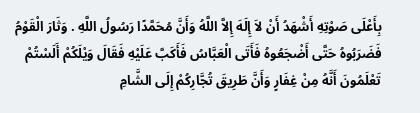بِأَعْلَى صَوْتِهِ أَشْهَدُ أَنْ لاَ إِلَهَ إِلاَّ اللَّهُ وَأَنَّ مُحَمَّدًا رَسُولُ اللَّهِ . وَثَارَ الْقَوْمُ فَضَرَبُوهُ حَتَّى أَضْجَعُوهُ فَأَتَى الْعَبَّاسُ فَأَكَبَّ عَلَيْهِ فَقَالَ وَيْلَكُمْ أَلَسْتُمْ تَعْلَمُونَ أَنَّهُ مِنْ غِفَارٍ وَأَنَّ طَرِيقَ تُجَّارِكُمْ إِلَى الشَّامِ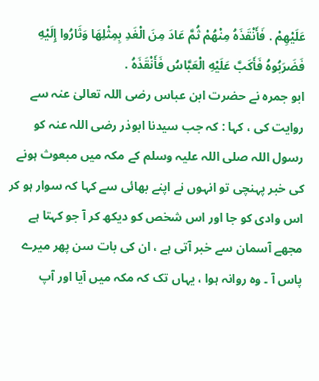عَلَيْهِمْ . فَأَنْقَذَهُ مِنْهُمْ ثُمَّ عَادَ مِنَ الْغَدِ بِمِثْلِهَا وَثَارُوا إِلَيْهِ فَضَرَبُوهُ فَأَكَبَّ عَلَيْهِ الْعَبَّاسُ فَأَنْقَذَهُ .
ابو جمرہ نے حضرت ابن عباس رضی اللہ تعالیٰ عنہ سے روایت کی ، کہا : کہ جب سیدنا ابوذر رضی اللہ عنہ کو رسول اللہ صلی اللہ علیہ وسلم کے مکہ میں مبعوث ہونے کی خبر پہنچی تو انہوں نے اپنے بھائی سے کہا کہ سوار ہو کر اس وادی کو جا اور اس شخص کو دیکھ کر آ جو کہتا ہے مجھے آسمان سے خبر آتی ہے ، ان کی بات سن پھر میرے پاس آ ۔ وہ روانہ ہوا ، یہاں تک کہ مکہ میں آیا اور آپ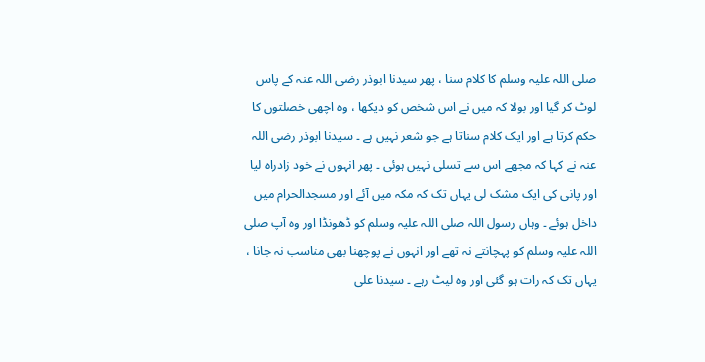صلی اللہ علیہ وسلم کا کلام سنا ، پھر سیدنا ابوذر رضی اللہ عنہ کے پاس لوٹ کر گیا اور بولا کہ میں نے اس شخص کو دیکھا ، وہ اچھی خصلتوں کا حکم کرتا ہے اور ایک کلام سناتا ہے جو شعر نہیں ہے ۔ سیدنا ابوذر رضی اللہ عنہ نے کہا کہ مجھے اس سے تسلی نہیں ہوئی ۔ پھر انہوں نے خود زادراہ لیا اور پانی کی ایک مشک لی یہاں تک کہ مکہ میں آئے اور مسجدالحرام میں داخل ہوئے ۔ وہاں رسول اللہ صلی اللہ علیہ وسلم کو ڈھونڈا اور وہ آپ صلی اللہ علیہ وسلم کو پہچانتے نہ تھے اور انہوں نے پوچھنا بھی مناسب نہ جانا ، یہاں تک کہ رات ہو گئی اور وہ لیٹ رہے ۔ سیدنا علی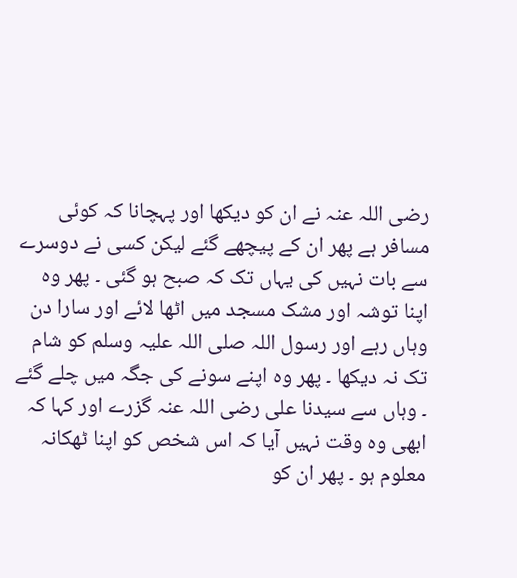رضی اللہ عنہ نے ان کو دیکھا اور پہچانا کہ کوئی مسافر ہے پھر ان کے پیچھے گئے لیکن کسی نے دوسرے سے بات نہیں کی یہاں تک کہ صبح ہو گئی ۔ پھر وہ اپنا توشہ اور مشک مسجد میں اٹھا لائے اور سارا دن وہاں رہے اور رسول اللہ صلی اللہ علیہ وسلم کو شام تک نہ دیکھا ۔ پھر وہ اپنے سونے کی جگہ میں چلے گئے ۔ وہاں سے سیدنا علی رضی اللہ عنہ گزرے اور کہا کہ ابھی وہ وقت نہیں آیا کہ اس شخص کو اپنا ٹھکانہ معلوم ہو ۔ پھر ان کو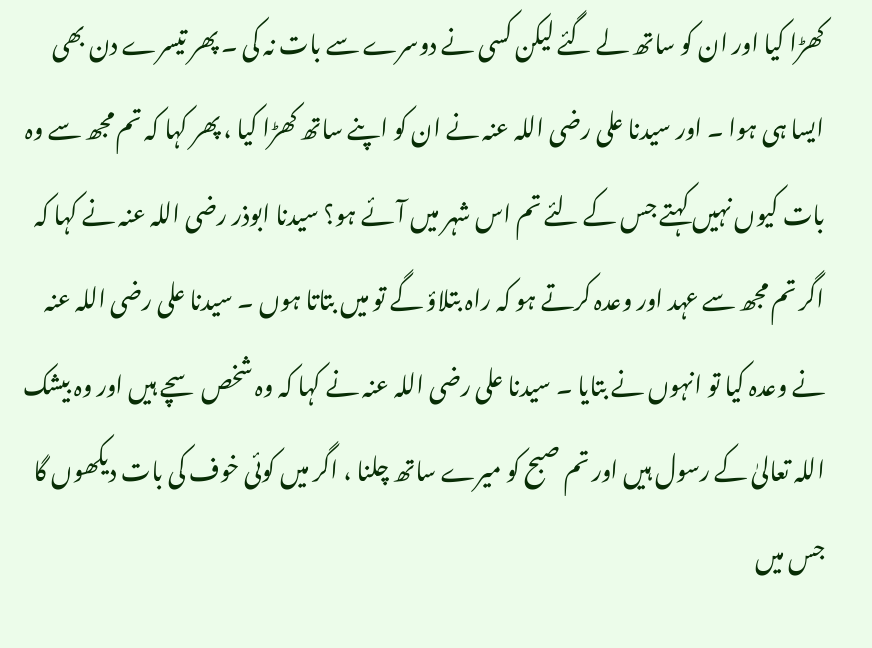کھڑا کیا اور ان کو ساتھ لے گئے لیکن کسی نے دوسرے سے بات نہ کی ۔ پھر تیسرے دن بھی ایسا ہی ہوا ۔ اور سیدنا علی رضی اللہ عنہ نے ان کو اپنے ساتھ کھڑا کیا ، پھر کہا کہ تم مجھ سے وہ بات کیوں نہیں کہتے جس کے لئے تم اس شہر میں آئے ہو؟ سیدنا ابوذر رضی اللہ عنہ نے کہا کہ اگر تم مجھ سے عہد اور وعدہ کرتے ہو کہ راہ بتلاؤ گے تو میں بتاتا ہوں ۔ سیدنا علی رضی اللہ عنہ نے وعدہ کیا تو انہوں نے بتایا ۔ سیدنا علی رضی اللہ عنہ نے کہا کہ وہ شخص سچے ہیں اور وہ بیشک اللہ تعالیٰ کے رسول ہیں اور تم صبح کو میرے ساتھ چلنا ، اگر میں کوئی خوف کی بات دیکھوں گا جس میں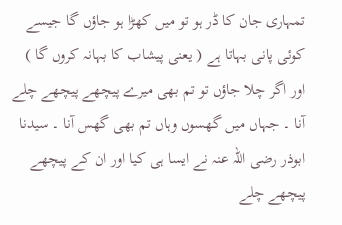تمہاری جان کا ڈر ہو تو میں کھڑا ہو جاؤں گا جیسے کوئی پانی بہاتا ہے ( یعنی پیشاب کا بہانہ کروں گا ) اور اگر چلا جاؤں تو تم بھی میرے پیچھے پیچھے چلے آنا ۔ جہاں میں گھسوں وہاں تم بھی گھس آنا ۔ سیدنا ابوذر رضی اللہ عنہ نے ایسا ہی کیا اور ان کے پیچھے پیچھے چلے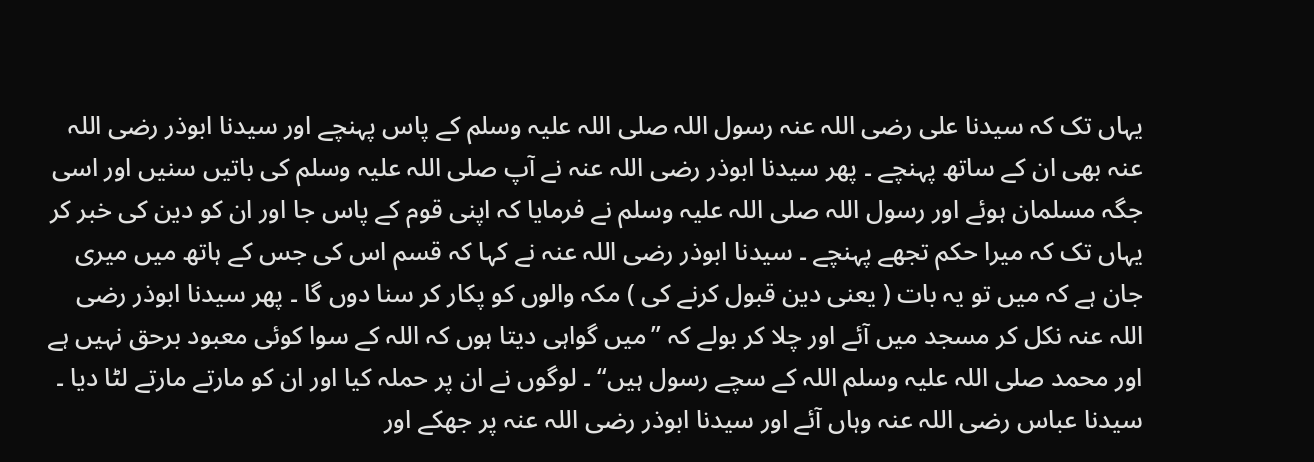یہاں تک کہ سیدنا علی رضی اللہ عنہ رسول اللہ صلی اللہ علیہ وسلم کے پاس پہنچے اور سیدنا ابوذر رضی اللہ عنہ بھی ان کے ساتھ پہنچے ۔ پھر سیدنا ابوذر رضی اللہ عنہ نے آپ صلی اللہ علیہ وسلم کی باتیں سنیں اور اسی جگہ مسلمان ہوئے اور رسول اللہ صلی اللہ علیہ وسلم نے فرمایا کہ اپنی قوم کے پاس جا اور ان کو دین کی خبر کر یہاں تک کہ میرا حکم تجھے پہنچے ۔ سیدنا ابوذر رضی اللہ عنہ نے کہا کہ قسم اس کی جس کے ہاتھ میں میری جان ہے کہ میں تو یہ بات ( یعنی دین قبول کرنے کی ) مکہ والوں کو پکار کر سنا دوں گا ۔ پھر سیدنا ابوذر رضی اللہ عنہ نکل کر مسجد میں آئے اور چلا کر بولے کہ ”میں گواہی دیتا ہوں کہ اللہ کے سوا کوئی معبود برحق نہیں ہے اور محمد صلی اللہ علیہ وسلم اللہ کے سچے رسول ہیں“ ۔ لوگوں نے ان پر حملہ کیا اور ان کو مارتے مارتے لٹا دیا ۔ سیدنا عباس رضی اللہ عنہ وہاں آئے اور سیدنا ابوذر رضی اللہ عنہ پر جھکے اور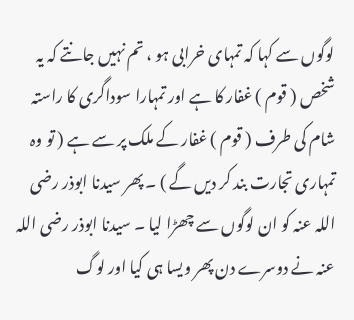لوگوں سے کہا کہ تمہای خرابی ہو ، تم نہیں جانتے کہ یہ شخص ( قوم ) غفار کا ہے اور تمہارا سوداگری کا راستہ شام کی طرف ( قوم ) غفار کے ملک پر سے ہے ( تو وہ تمہاری تجارت بند کر دیں گے ) ۔ پھر سیدنا ابوذر رضی اللہ عنہ کو ان لوگوں سے چھڑا لیا ۔ سیدنا ابوذر رضی اللہ عنہ نے دوسرے دن پھر ویسا ہی کیا اور لوگ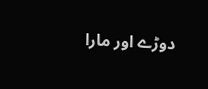دوڑے اور مارا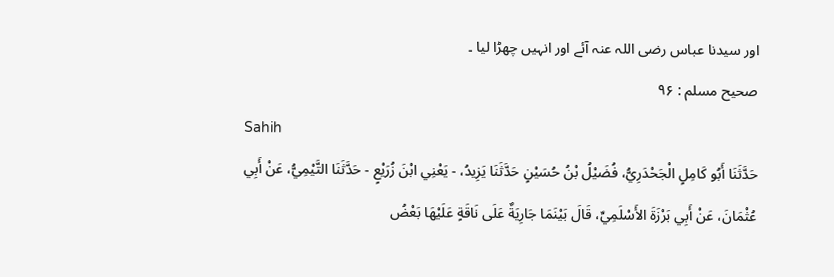اور سیدنا عباس رضی اللہ عنہ آئے اور انہیں چھڑا لیا ۔
صحیح مسلم : ۹۶
Sahih
حَدَّثَنَا أَبُو كَامِلٍ الْجَحْدَرِيُّ، فُضَيْلُ بْنُ حُسَيْنٍ حَدَّثَنَا يَزِيدُ، - يَعْنِي ابْنَ زُرَيْعٍ - حَدَّثَنَا التَّيْمِيُّ، عَنْ أَبِي عُثْمَانَ، عَنْ أَبِي بَرْزَةَ الأَسْلَمِيِّ، قَالَ بَيْنَمَا جَارِيَةٌ عَلَى نَاقَةٍ عَلَيْهَا بَعْضُ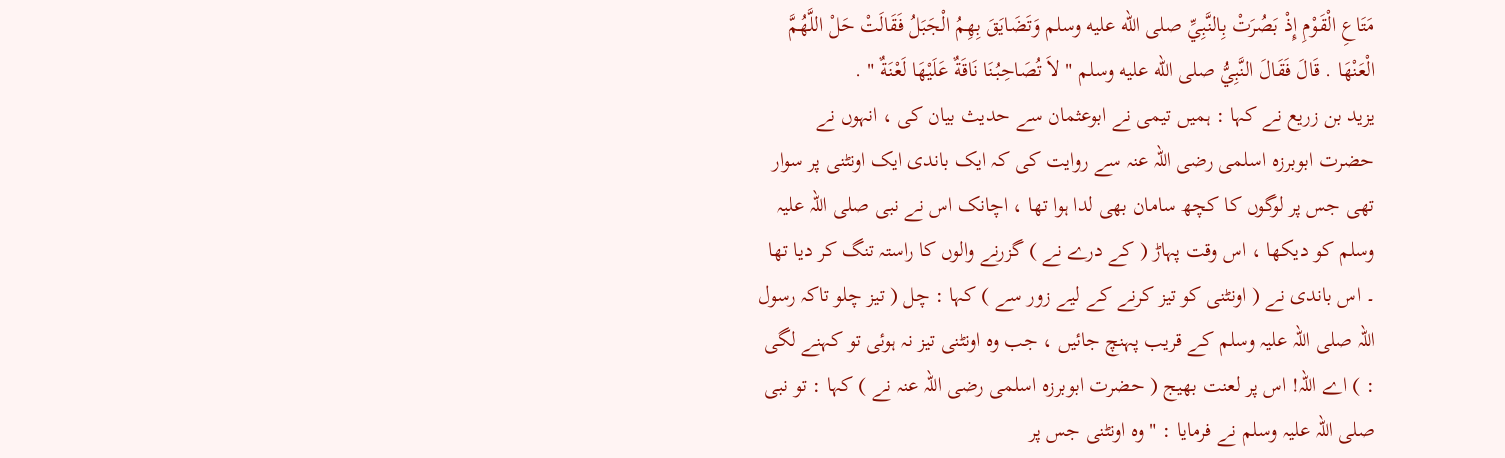مَتَاعِ الْقَوْمِ إِذْ بَصُرَتْ بِالنَّبِيِّ صلى الله عليه وسلم وَتَضَايَقَ بِهِمُ الْجَبَلُ فَقَالَتْ حَلْ اللَّهُمَّ الْعَنْهَا . قَالَ فَقَالَ النَّبِيُّ صلى الله عليه وسلم " لاَ تُصَاحِبُنَا نَاقَةٌ عَلَيْهَا لَعْنَةٌ " .
یزید بن زریع نے کہا : ہمیں تیمی نے ابوعثمان سے حدیث بیان کی ، انہوں نے حضرت ابوبرزہ اسلمی رضی اللہ عنہ سے روایت کی کہ ایک باندی ایک اونٹنی پر سوار تھی جس پر لوگوں کا کچھ سامان بھی لدا ہوا تھا ، اچانک اس نے نبی صلی اللہ علیہ وسلم کو دیکھا ، اس وقت پہاڑ ( کے درے نے ) گزرنے والوں کا راستہ تنگ کر دیا تھا ۔ اس باندی نے ( اونٹنی کو تیز کرنے کے لیے زور سے ) کہا : چل ( تیز چلو تاکہ رسول اللہ صلی اللہ علیہ وسلم کے قریب پہنچ جائیں ، جب وہ اونٹنی تیز نہ ہوئی تو کہنے لگی : ) اے اللہ! اس پر لعنت بھیج ( حضرت ابوبرزہ اسلمی رضی اللہ عنہ نے ) کہا : تو نبی صلی اللہ علیہ وسلم نے فرمایا : " وہ اونٹنی جس پر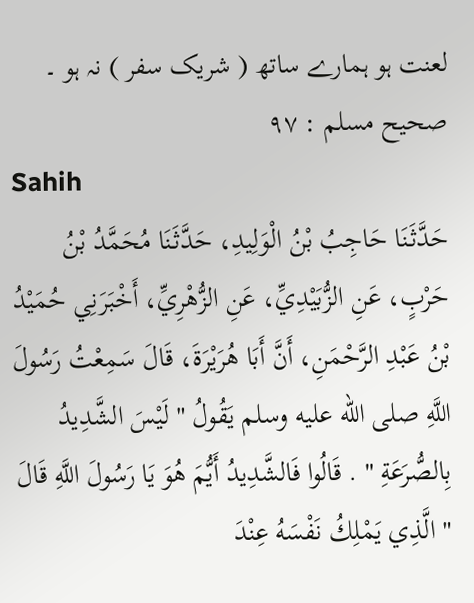لعنت ہو ہمارے ساتھ ( شریک سفر ) نہ ہو ۔
صحیح مسلم : ۹۷
Sahih
حَدَّثَنَا حَاجِبُ بْنُ الْوَلِيدِ، حَدَّثَنَا مُحَمَّدُ بْنُ حَرْبٍ، عَنِ الزُّبَيْدِيِّ، عَنِ الزُّهْرِيِّ، أَخْبَرَنِي حُمَيْدُ بْنُ عَبْدِ الرَّحْمَنِ، أَنَّ أَبَا هُرَيْرَةَ، قَالَ سَمِعْتُ رَسُولَ اللَّهِ صلى الله عليه وسلم يَقُولُ " لَيْسَ الشَّدِيدُ بِالصُّرَعَةِ " . قَالُوا فَالشَّدِيدُ أَيُّمَ هُوَ يَا رَسُولَ اللَّهِ قَالَ " الَّذِي يَمْلِكُ نَفْسَهُ عِنْدَ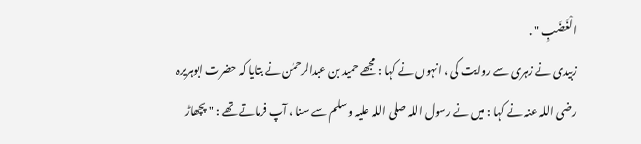الْغَضَبِ " .
زبیدی نے زہری سے روایت کی ، انہوں نے کہا : مجھے حمید بن عبدالرحمٰن نے بتایا کہ حضرت ابوہریرہ رضی اللہ عنہ نے کہا : میں نے رسول اللہ صلی اللہ علیہ وسلم سے سنا ، آپ فرماتے تھے : " پچھاڑ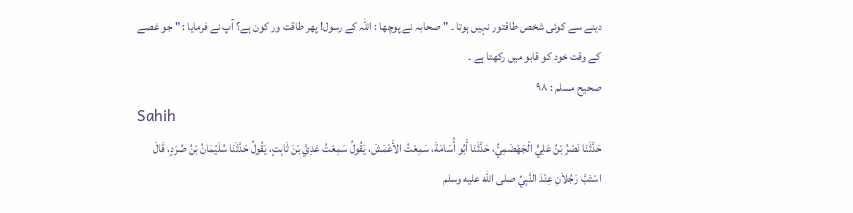دینے سے کوئی شخص طاقتور نہیں ہوتا ۔ " صحابہ نے پوچھا : اللہ کے رسول! پھر طاقت ور کون ہے؟ آپ نے فرمایا : " جو غصے کے وقت خود کو قابو میں رکھتا ہے ۔
صحیح مسلم : ۹۸
Sahih
حَدَّثَنَا نَصْرُ بْنُ عَلِيٍّ الْجَهْضَمِيُّ، حَدَّثَنَا أَبُو أُسَامَةَ، سَمِعْتُ الأَعْمَشَ، يَقُولُ سَمِعْتُ عَدِيَّ بْنَ ثَابِتٍ، يَقُولُ حَدَّثَنَا سُلَيْمَانُ بْنُ صُرَدٍ، قَالَ اسْتَبَّ رَجُلاَنِ عِنْدَ النَّبِيِّ صلى الله عليه وسلم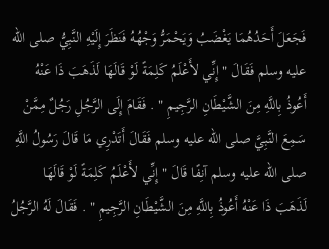فَجَعَلَ أَحَدُهُمَا يَغْضَبُ وَيَحْمَرُّ وَجْهُهُ فَنَظَرَ إِلَيْهِ النَّبِيُّ صلى الله عليه وسلم فَقَالَ " إِنِّي لأَعْلَمُ كَلِمَةً لَوْ قَالَهَا لَذَهَبَ ذَا عَنْهُ أَعُوذُ بِاللَّهِ مِنَ الشَّيْطَانِ الرَّجِيمِ " . فَقَامَ إِلَى الرَّجُلِ رَجُلٌ مِمَّنْ سَمِعَ النَّبِيَّ صلى الله عليه وسلم فَقَالَ أَتَدْرِي مَا قَالَ رَسُولُ اللَّهِ صلى الله عليه وسلم آنِفًا قَالَ " إِنِّي لأَعْلَمُ كَلِمَةً لَوْ قَالَهَا لَذَهَبَ ذَا عَنْهُ أَعُوذُ بِاللَّهِ مِنَ الشَّيْطَانِ الرَّجِيمِ " . فَقَالَ لَهُ الرَّجُلُ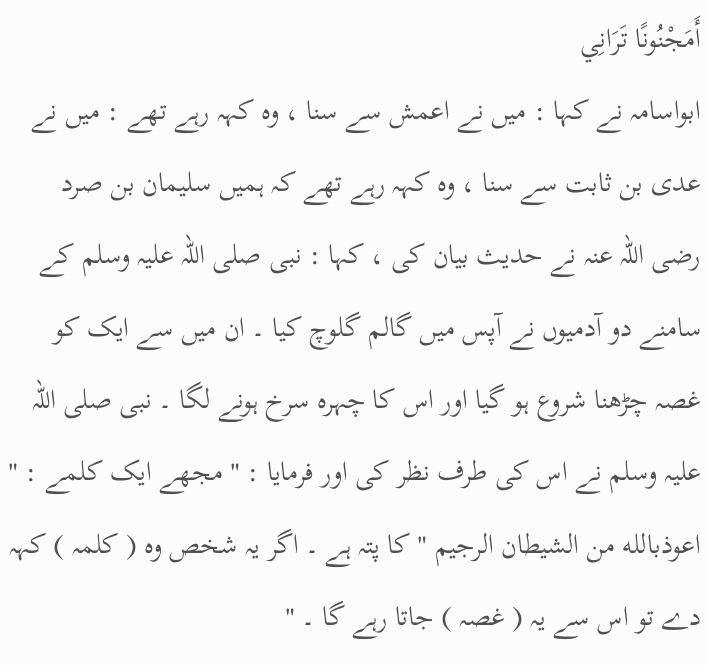أَمَجْنُونًا تَرَانِي
ابواسامہ نے کہا : میں نے اعمش سے سنا ، وہ کہہ رہے تھے : میں نے عدی بن ثابت سے سنا ، وہ کہہ رہے تھے کہ ہمیں سلیمان بن صرد رضی اللہ عنہ نے حدیث بیان کی ، کہا : نبی صلی اللہ علیہ وسلم کے سامنے دو آدمیوں نے آپس میں گالم گلوچ کیا ۔ ان میں سے ایک کو غصہ چڑھنا شروع ہو گیا اور اس کا چہرہ سرخ ہونے لگا ۔ نبی صلی اللہ علیہ وسلم نے اس کی طرف نظر کی اور فرمایا : " مجھے ایک کلمے : " اعوذبالله من الشيطان الرجيم " کا پتہ ہے ۔ اگر یہ شخص وہ ( کلمہ ) کہہ دے تو اس سے یہ ( غصہ ) جاتا رہے گا ۔ "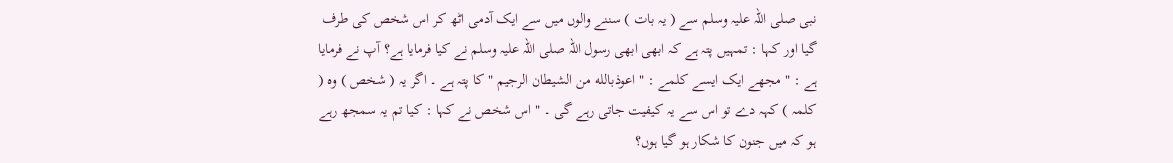نبی صلی اللہ علیہ وسلم سے ( یہ بات ) سننے والوں میں سے ایک آدمی اٹھ کر اس شخص کی طرف گیا اور کہا : تمہیں پتہ ہے کہ ابھی ابھی رسول اللہ صلی اللہ علیہ وسلم نے کیا فرمایا ہے؟ آپ نے فرمایا ہے : " مجھے ایک ایسے کلمے : " اعوذبالله من الشيطان الرجيم " کا پتہ ہے ۔ اگر یہ ( شخص ) وہ ( کلمہ ) کہہ دے تو اس سے یہ کیفیت جاتی رہے گی ۔ " اس شخص نے کہا : کیا تم یہ سمجھ رہے ہو کہ میں جنون کا شکار ہو گیا ہوں؟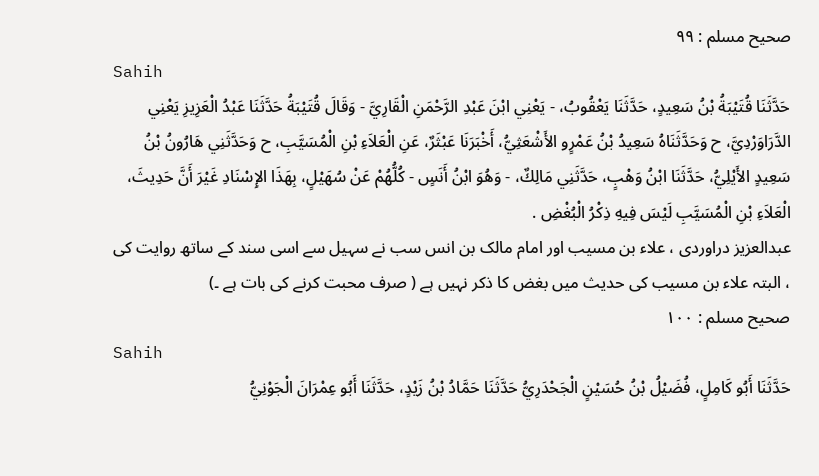صحیح مسلم : ۹۹
Sahih
حَدَّثَنَا قُتَيْبَةُ بْنُ سَعِيدٍ، حَدَّثَنَا يَعْقُوبُ، - يَعْنِي ابْنَ عَبْدِ الرَّحْمَنِ الْقَارِيَّ - وَقَالَ قُتَيْبَةُ حَدَّثَنَا عَبْدُ الْعَزِيزِ يَعْنِي الدَّرَاوَرْدِيَّ، ح وَحَدَّثَنَاهُ سَعِيدُ بْنُ عَمْرٍو الأَشْعَثِيُّ، أَخْبَرَنَا عَبْثَرٌ، عَنِ الْعَلاَءِ بْنِ الْمُسَيَّبِ، ح وَحَدَّثَنِي هَارُونُ بْنُ سَعِيدٍ الأَيْلِيُّ، حَدَّثَنَا ابْنُ وَهْبٍ، حَدَّثَنِي مَالِكٌ، - وَهُوَ ابْنُ أَنَسٍ - كُلُّهُمْ عَنْ سُهَيْلٍ، بِهَذَا الإِسْنَادِ غَيْرَ أَنَّ حَدِيثَ، الْعَلاَءِ بْنِ الْمُسَيَّبِ لَيْسَ فِيهِ ذِكْرُ الْبُغْضِ .
عبدالعزیز دراوردی ، علاء بن مسیب اور امام مالک بن انس سب نے سہیل سے اسی سند کے ساتھ روایت کی ، البتہ علاء بن مسیب کی حدیث میں بغض کا ذکر نہیں ہے ( صرف محبت کرنے کی بات ہے ۔)
صحیح مسلم : ۱۰۰
Sahih
حَدَّثَنَا أَبُو كَامِلٍ، فُضَيْلُ بْنُ حُسَيْنٍ الْجَحْدَرِيُّ حَدَّثَنَا حَمَّادُ بْنُ زَيْدٍ، حَدَّثَنَا أَبُو عِمْرَانَ الْجَوْنِيُّ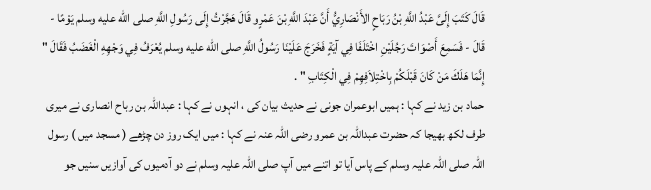قَالَ كَتَبَ إِلَىَّ عَبْدُ اللَّهِ بْنُ رَبَاحٍ الأَنْصَارِيُّ أَنَّ عَبْدَ اللَّهِ بْنَ عَمْرٍو قَالَ هَجَّرْتُ إِلَى رَسُولِ اللَّهِ صلى الله عليه وسلم يَوْمًا - قَالَ - فَسَمِعَ أَصْوَاتَ رَجُلَيْنِ اخْتَلَفَا فِي آيَةٍ فَخَرَجَ عَلَيْنَا رَسُولُ اللَّهِ صلى الله عليه وسلم يُعْرَفُ فِي وَجْهِهِ الْغَضَبُ فَقَالَ " إِنَّمَا هَلَكَ مَنْ كَانَ قَبْلَكُمْ بِاخْتِلاَفِهِمْ فِي الْكِتَابِ " .
حماد بن زید نے کہا : ہمیں ابوعمران جونی نے حدیث بیان کی ، انہوں نے کہا : عبداللہ بن رباح انصاری نے میری طرف لکھ بھیجا کہ حضرت عبداللہ بن عمرو رضی اللہ عنہ نے کہا : میں ایک روز دن چڑھے ( مسجد میں ) رسول اللہ صلی اللہ علیہ وسلم کے پاس آیا تو اتنے میں آپ صلی اللہ علیہ وسلم نے دو آدمیوں کی آوازیں سنیں جو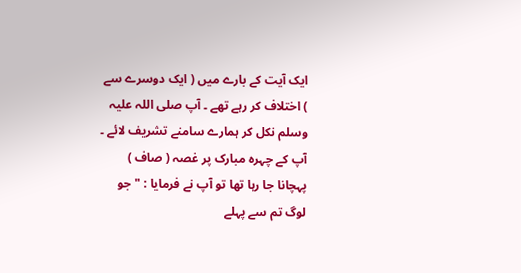ایک آیت کے بارے میں ( ایک دوسرے سے ) اختلاف کر رہے تھے ۔ آپ صلی اللہ علیہ وسلم نکل کر ہمارے سامنے تشریف لائے ۔ آپ کے چہرہ مبارک پر غصہ ( صاف ) پہچانا جا رہا تھا تو آپ نے فرمایا : " جو لوگ تم سے پہلے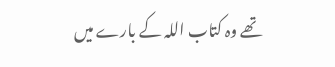تھے وہ کتاب اللہ کے بارے میں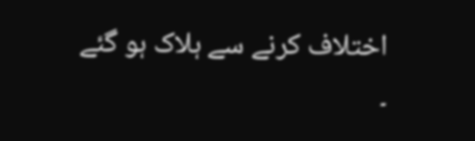اختلاف کرنے سے ہلاک ہو گئے ۔